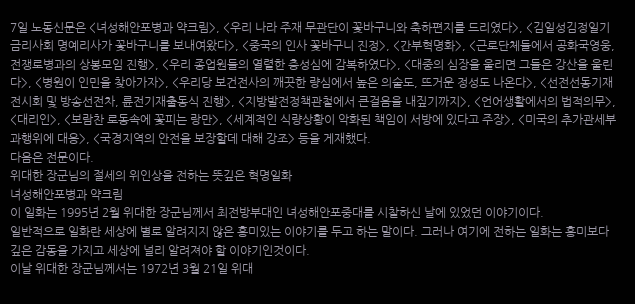7일 노동신문은 <녀성해안포병과 약크림>, <우리 나라 주재 무관단이 꽃바구니와 축하편지를 드리였다>, <김일성김정일기금리사회 명예리사가 꽃바구니를 보내여왔다>, <중국의 인사 꽃바구니 진정>, <간부혁명화>, <근로단체들에서 공화국영웅, 전쟁로병과의 상봉모임 진행>, <우리 종업원들의 열렬한 충성심에 감복하였다>, <대중의 심장을 울리면 그들은 강산을 울린다>, <병원이 인민을 찾아가자>, <우리당 보건전사의 깨끗한 량심에서 높은 의술도, 뜨거운 정성도 나온다>, <선전선동기재전시회 및 방송선전차, 륜전기재출동식 진행>, <지방발전정책관철에서 큰걸음을 내짚기까지>, <언어생활에서의 법적의무>, <대리인>, <보람찬 로동속에 꽃피는 랑만>, <세계적인 식량상황이 악화된 책임이 서방에 있다고 주장>, <미국의 추가관세부과행위에 대응>, <국경지역의 안전을 보장할데 대해 강조> 등을 게재했다.
다음은 전문이다.
위대한 장군님의 절세의 위인상을 전하는 뜻깊은 혁명일화
녀성해안포병과 약크림
이 일화는 1995년 2월 위대한 장군님께서 최전방부대인 녀성해안포중대를 시찰하신 날에 있었던 이야기이다.
일반적으로 일화란 세상에 별로 알려지지 않은 흥미있는 이야기를 두고 하는 말이다. 그러나 여기에 전하는 일화는 흥미보다 깊은 감동을 가지고 세상에 널리 알려져야 할 이야기인것이다.
이날 위대한 장군님께서는 1972년 3월 21일 위대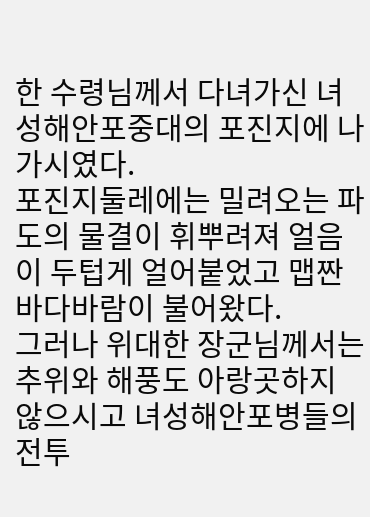한 수령님께서 다녀가신 녀성해안포중대의 포진지에 나가시였다.
포진지둘레에는 밀려오는 파도의 물결이 휘뿌려져 얼음이 두텁게 얼어붙었고 맵짠 바다바람이 불어왔다.
그러나 위대한 장군님께서는 추위와 해풍도 아랑곳하지 않으시고 녀성해안포병들의 전투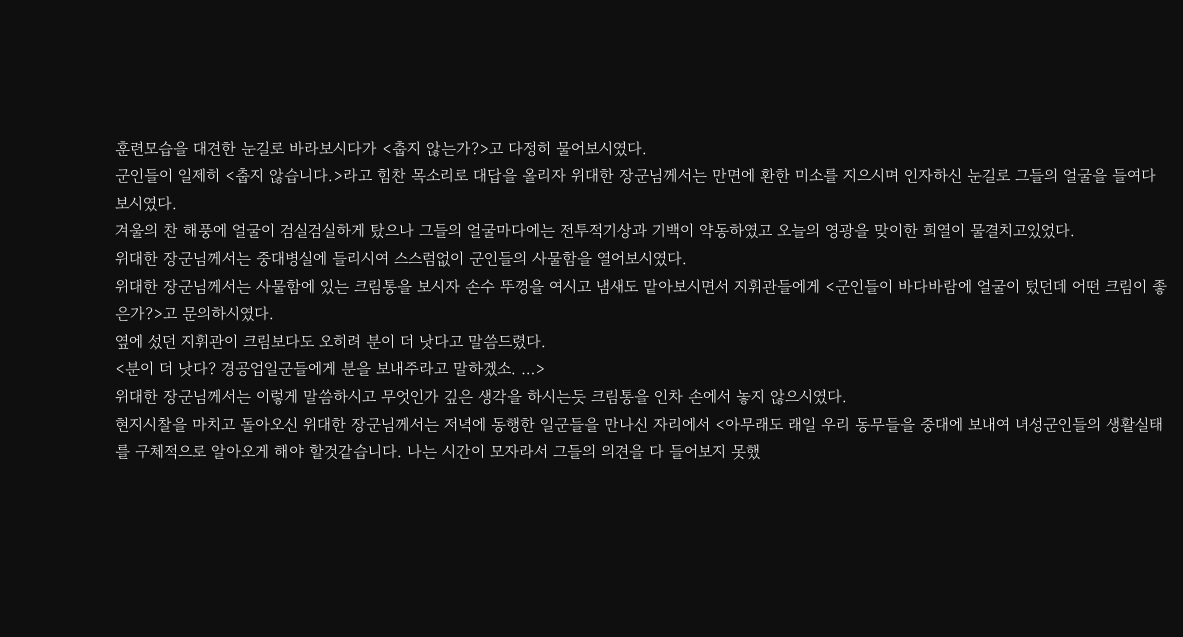훈련모습을 대견한 눈길로 바라보시다가 <춥지 않는가?>고 다정히 물어보시였다.
군인들이 일제히 <춥지 않습니다.>라고 힘찬 목소리로 대답을 올리자 위대한 장군님께서는 만면에 환한 미소를 지으시며 인자하신 눈길로 그들의 얼굴을 들여다보시였다.
겨울의 찬 해풍에 얼굴이 검실검실하게 탔으나 그들의 얼굴마다에는 전투적기상과 기백이 약동하였고 오늘의 영광을 맞이한 희열이 물결치고있었다.
위대한 장군님께서는 중대병실에 들리시여 스스럼없이 군인들의 사물함을 열어보시였다.
위대한 장군님께서는 사물함에 있는 크림통을 보시자 손수 뚜껑을 여시고 냄새도 맡아보시면서 지휘관들에게 <군인들이 바다바람에 얼굴이 텄던데 어떤 크림이 좋은가?>고 문의하시였다.
옆에 섰던 지휘관이 크림보다도 오히려 분이 더 낫다고 말씀드렸다.
<분이 더 낫다? 경공업일군들에게 분을 보내주라고 말하겠소. …>
위대한 장군님께서는 이렇게 말씀하시고 무엇인가 깊은 생각을 하시는듯 크림통을 인차 손에서 놓지 않으시였다.
현지시찰을 마치고 돌아오신 위대한 장군님께서는 저녁에 동행한 일군들을 만나신 자리에서 <아무래도 래일 우리 동무들을 중대에 보내여 녀성군인들의 생활실태를 구체적으로 알아오게 해야 할것같습니다. 나는 시간이 모자라서 그들의 의견을 다 들어보지 못했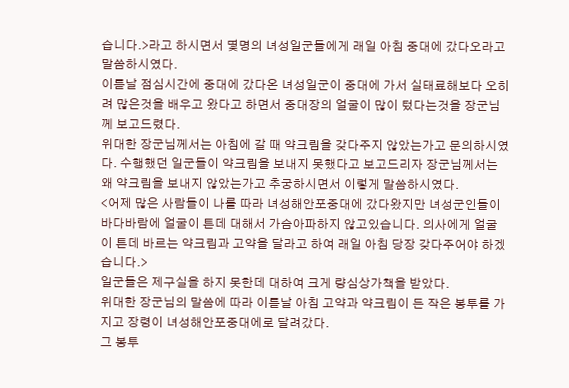습니다.>라고 하시면서 몇명의 녀성일군들에게 래일 아침 중대에 갔다오라고 말씀하시였다.
이튿날 점심시간에 중대에 갔다온 녀성일군이 중대에 가서 실태료해보다 오히려 많은것을 배우고 왔다고 하면서 중대장의 얼굴이 많이 텄다는것을 장군님께 보고드렸다.
위대한 장군님께서는 아침에 갈 때 약크림을 갖다주지 않았는가고 문의하시였다. 수행했던 일군들이 약크림을 보내지 못했다고 보고드리자 장군님께서는 왜 약크림을 보내지 않았는가고 추궁하시면서 이렇게 말씀하시였다.
<어제 많은 사람들이 나를 따라 녀성해안포중대에 갔다왔지만 녀성군인들이 바다바람에 얼굴이 튼데 대해서 가슴아파하지 않고있습니다. 의사에게 얼굴이 튼데 바르는 약크림과 고약을 달라고 하여 래일 아침 당장 갖다주어야 하겠습니다.>
일군들은 제구실을 하지 못한데 대하여 크게 량심상가책을 받았다.
위대한 장군님의 말씀에 따라 이튿날 아침 고약과 약크림이 든 작은 봉투를 가지고 장령이 녀성해안포중대에로 달려갔다.
그 봉투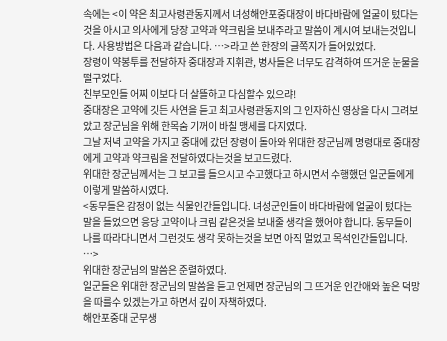속에는 <이 약은 최고사령관동지께서 녀성해안포중대장이 바다바람에 얼굴이 텄다는것을 아시고 의사에게 당장 고약과 약크림을 보내주라고 말씀이 계시여 보내는것입니다. 사용방법은 다음과 같습니다. …>라고 쓴 한장의 글쪽지가 들어있었다.
장령이 약봉투를 전달하자 중대장과 지휘관, 병사들은 너무도 감격하여 뜨거운 눈물을 떨구었다.
친부모인들 어찌 이보다 더 살뜰하고 다심할수 있으랴!
중대장은 고약에 깃든 사연을 듣고 최고사령관동지의 그 인자하신 영상을 다시 그려보았고 장군님을 위해 한목숨 기꺼이 바칠 맹세를 다지였다.
그날 저녁 고약을 가지고 중대에 갔던 장령이 돌아와 위대한 장군님께 명령대로 중대장에게 고약과 약크림을 전달하였다는것을 보고드렸다.
위대한 장군님께서는 그 보고를 들으시고 수고했다고 하시면서 수행했던 일군들에게 이렇게 말씀하시였다.
<동무들은 감정이 없는 식물인간들입니다. 녀성군인들이 바다바람에 얼굴이 텄다는 말을 들었으면 응당 고약이나 크림 같은것을 보내줄 생각을 했어야 합니다. 동무들이 나를 따라다니면서 그런것도 생각 못하는것을 보면 아직 멀었고 목석인간들입니다. …>
위대한 장군님의 말씀은 준렬하였다.
일군들은 위대한 장군님의 말씀을 듣고 언제면 장군님의 그 뜨거운 인간애와 높은 덕망을 따를수 있겠는가고 하면서 깊이 자책하였다.
해안포중대 군무생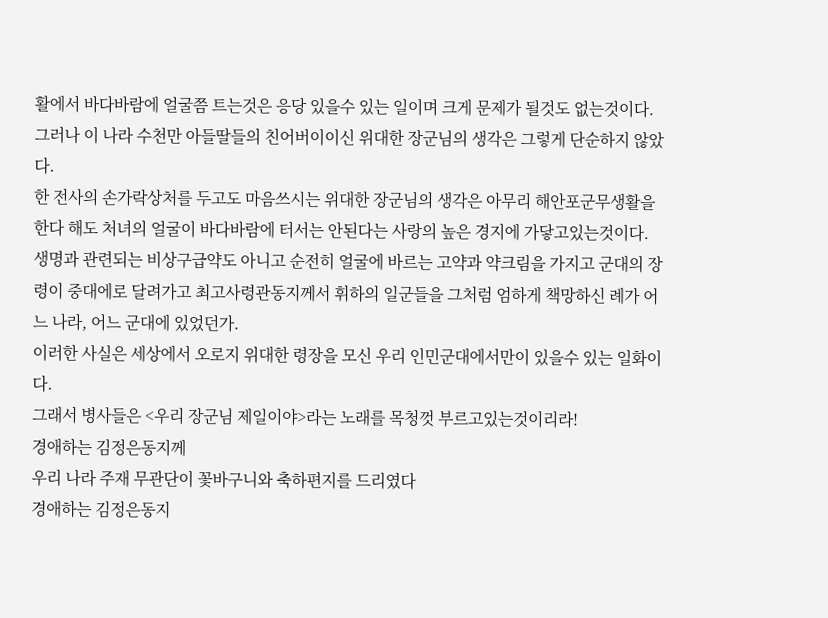활에서 바다바람에 얼굴쯤 트는것은 응당 있을수 있는 일이며 크게 문제가 될것도 없는것이다.
그러나 이 나라 수천만 아들딸들의 친어버이이신 위대한 장군님의 생각은 그렇게 단순하지 않았다.
한 전사의 손가락상처를 두고도 마음쓰시는 위대한 장군님의 생각은 아무리 해안포군무생활을 한다 해도 처녀의 얼굴이 바다바람에 터서는 안된다는 사랑의 높은 경지에 가닿고있는것이다.
생명과 관련되는 비상구급약도 아니고 순전히 얼굴에 바르는 고약과 약크림을 가지고 군대의 장령이 중대에로 달려가고 최고사령관동지께서 휘하의 일군들을 그처럼 엄하게 책망하신 례가 어느 나라, 어느 군대에 있었던가.
이러한 사실은 세상에서 오로지 위대한 령장을 모신 우리 인민군대에서만이 있을수 있는 일화이다.
그래서 병사들은 <우리 장군님 제일이야>라는 노래를 목청껏 부르고있는것이리라!
경애하는 김정은동지께
우리 나라 주재 무관단이 꽃바구니와 축하편지를 드리였다
경애하는 김정은동지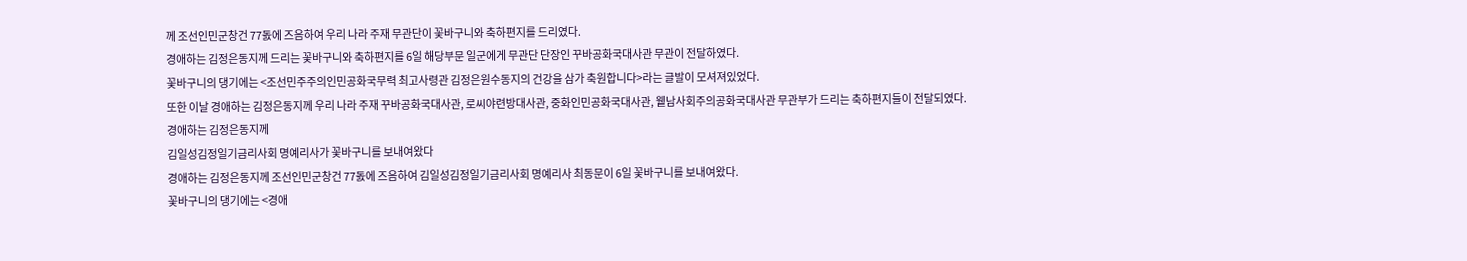께 조선인민군창건 77돐에 즈음하여 우리 나라 주재 무관단이 꽃바구니와 축하편지를 드리였다.
경애하는 김정은동지께 드리는 꽃바구니와 축하편지를 6일 해당부문 일군에게 무관단 단장인 꾸바공화국대사관 무관이 전달하였다.
꽃바구니의 댕기에는 <조선민주주의인민공화국무력 최고사령관 김정은원수동지의 건강을 삼가 축원합니다>라는 글발이 모셔져있었다.
또한 이날 경애하는 김정은동지께 우리 나라 주재 꾸바공화국대사관, 로씨야련방대사관, 중화인민공화국대사관, 윁남사회주의공화국대사관 무관부가 드리는 축하편지들이 전달되였다.
경애하는 김정은동지께
김일성김정일기금리사회 명예리사가 꽃바구니를 보내여왔다
경애하는 김정은동지께 조선인민군창건 77돐에 즈음하여 김일성김정일기금리사회 명예리사 최동문이 6일 꽃바구니를 보내여왔다.
꽃바구니의 댕기에는 <경애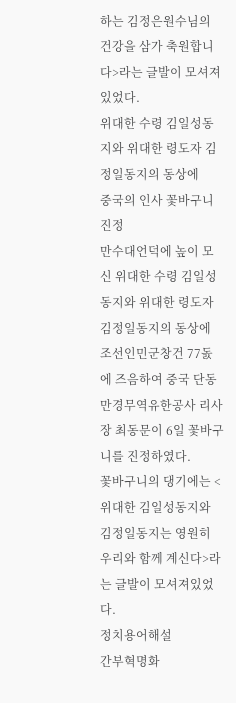하는 김정은원수님의 건강을 삼가 축원합니다>라는 글발이 모셔져있었다.
위대한 수령 김일성동지와 위대한 령도자 김정일동지의 동상에
중국의 인사 꽃바구니 진정
만수대언덕에 높이 모신 위대한 수령 김일성동지와 위대한 령도자 김정일동지의 동상에 조선인민군창건 77돐에 즈음하여 중국 단동만경무역유한공사 리사장 최동문이 6일 꽃바구니를 진정하였다.
꽃바구니의 댕기에는 <위대한 김일성동지와 김정일동지는 영원히 우리와 함께 계신다>라는 글발이 모셔져있었다.
정치용어해설
간부혁명화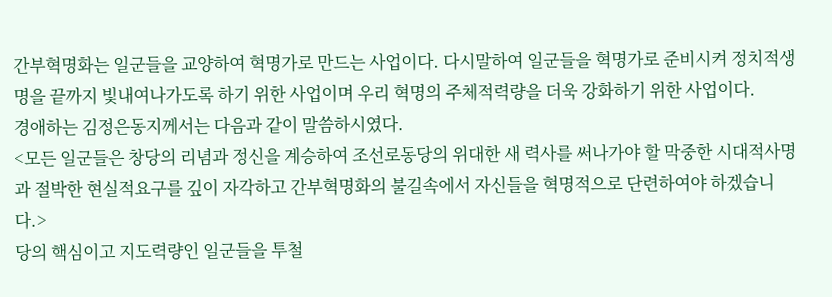간부혁명화는 일군들을 교양하여 혁명가로 만드는 사업이다. 다시말하여 일군들을 혁명가로 준비시켜 정치적생명을 끝까지 빛내여나가도록 하기 위한 사업이며 우리 혁명의 주체적력량을 더욱 강화하기 위한 사업이다.
경애하는 김정은동지께서는 다음과 같이 말씀하시였다.
<모든 일군들은 창당의 리념과 정신을 계승하여 조선로동당의 위대한 새 력사를 써나가야 할 막중한 시대적사명과 절박한 현실적요구를 깊이 자각하고 간부혁명화의 불길속에서 자신들을 혁명적으로 단련하여야 하겠습니다.>
당의 핵심이고 지도력량인 일군들을 투철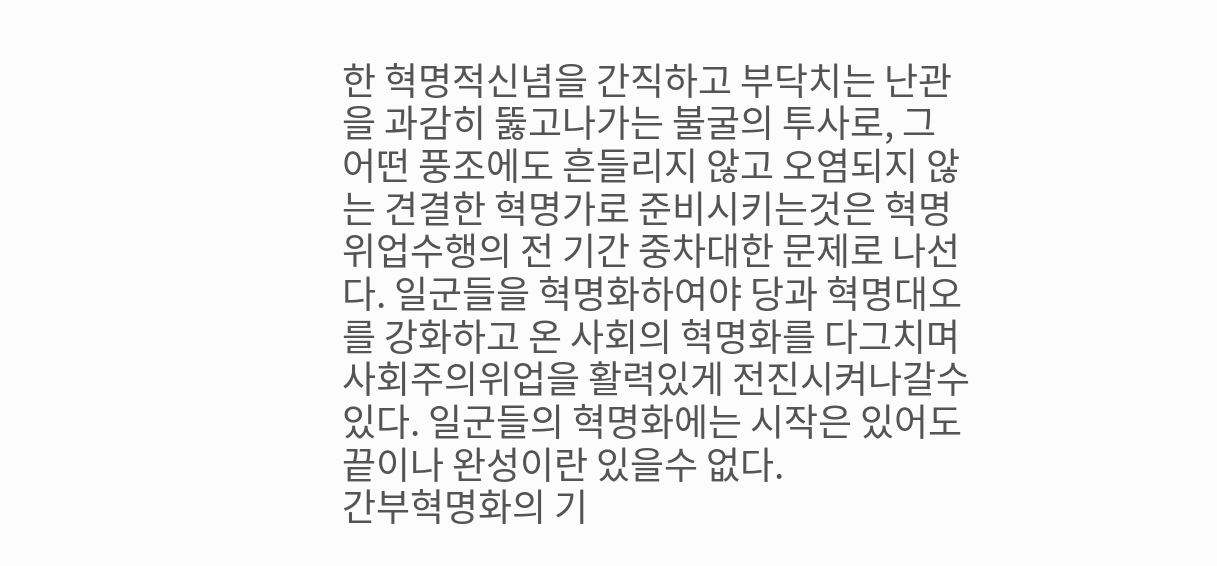한 혁명적신념을 간직하고 부닥치는 난관을 과감히 뚫고나가는 불굴의 투사로, 그 어떤 풍조에도 흔들리지 않고 오염되지 않는 견결한 혁명가로 준비시키는것은 혁명위업수행의 전 기간 중차대한 문제로 나선다. 일군들을 혁명화하여야 당과 혁명대오를 강화하고 온 사회의 혁명화를 다그치며 사회주의위업을 활력있게 전진시켜나갈수 있다. 일군들의 혁명화에는 시작은 있어도 끝이나 완성이란 있을수 없다.
간부혁명화의 기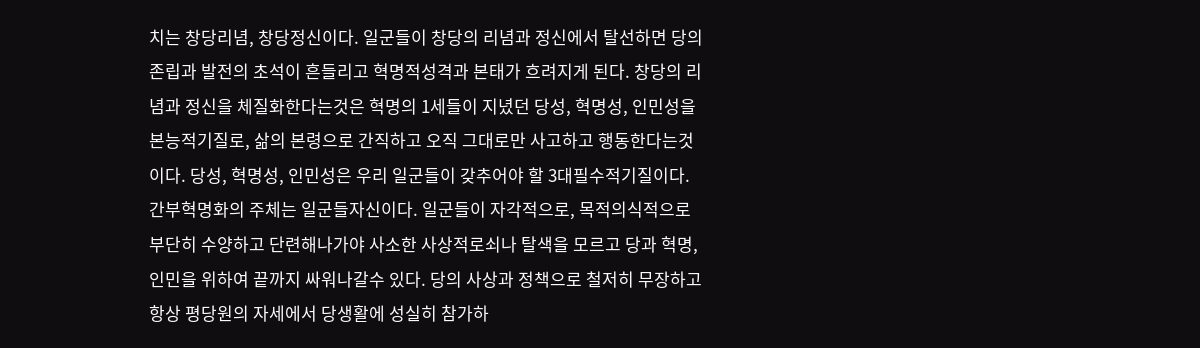치는 창당리념, 창당정신이다. 일군들이 창당의 리념과 정신에서 탈선하면 당의 존립과 발전의 초석이 흔들리고 혁명적성격과 본태가 흐려지게 된다. 창당의 리념과 정신을 체질화한다는것은 혁명의 1세들이 지녔던 당성, 혁명성, 인민성을 본능적기질로, 삶의 본령으로 간직하고 오직 그대로만 사고하고 행동한다는것이다. 당성, 혁명성, 인민성은 우리 일군들이 갖추어야 할 3대필수적기질이다.
간부혁명화의 주체는 일군들자신이다. 일군들이 자각적으로, 목적의식적으로 부단히 수양하고 단련해나가야 사소한 사상적로쇠나 탈색을 모르고 당과 혁명, 인민을 위하여 끝까지 싸워나갈수 있다. 당의 사상과 정책으로 철저히 무장하고 항상 평당원의 자세에서 당생활에 성실히 참가하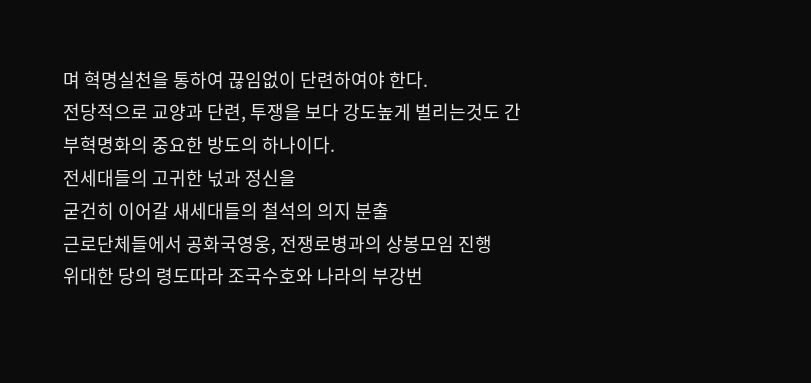며 혁명실천을 통하여 끊임없이 단련하여야 한다.
전당적으로 교양과 단련, 투쟁을 보다 강도높게 벌리는것도 간부혁명화의 중요한 방도의 하나이다.
전세대들의 고귀한 넋과 정신을
굳건히 이어갈 새세대들의 철석의 의지 분출
근로단체들에서 공화국영웅, 전쟁로병과의 상봉모임 진행
위대한 당의 령도따라 조국수호와 나라의 부강번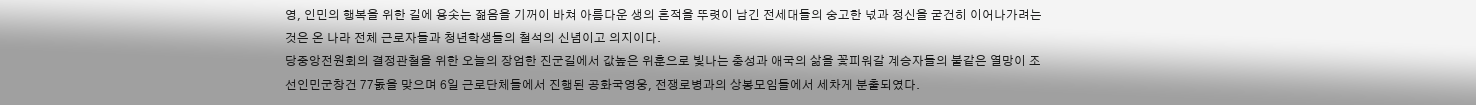영, 인민의 행복을 위한 길에 용솟는 젊음을 기꺼이 바쳐 아름다운 생의 흔적을 뚜렷이 남긴 전세대들의 숭고한 넋과 정신을 굳건히 이어나가려는것은 온 나라 전체 근로자들과 청년학생들의 철석의 신념이고 의지이다.
당중앙전원회의 결정관철을 위한 오늘의 장엄한 진군길에서 값높은 위훈으로 빛나는 충성과 애국의 삶을 꽃피워갈 계승자들의 불같은 열망이 조선인민군창건 77돐을 맞으며 6일 근로단체들에서 진행된 공화국영웅, 전쟁로병과의 상봉모임들에서 세차게 분출되였다.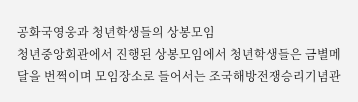공화국영웅과 청년학생들의 상봉모임
청년중앙회관에서 진행된 상봉모임에서 청년학생들은 금별메달을 번쩍이며 모임장소로 들어서는 조국해방전쟁승리기념관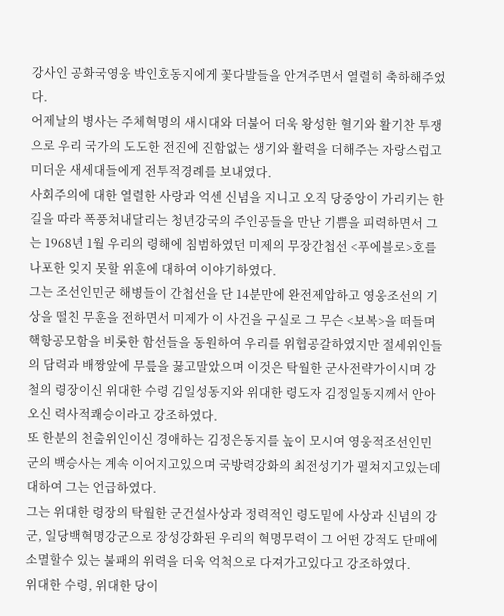강사인 공화국영웅 박인호동지에게 꽃다발들을 안겨주면서 열렬히 축하해주었다.
어제날의 병사는 주체혁명의 새시대와 더불어 더욱 왕성한 혈기와 활기찬 투쟁으로 우리 국가의 도도한 전진에 진함없는 생기와 활력을 더해주는 자랑스럽고 미더운 새세대들에게 전투적경례를 보내였다.
사회주의에 대한 열렬한 사랑과 억센 신념을 지니고 오직 당중앙이 가리키는 한길을 따라 폭풍쳐내달리는 청년강국의 주인공들을 만난 기쁨을 피력하면서 그는 1968년 1월 우리의 령해에 침범하였던 미제의 무장간첩선 <푸에블로>호를 나포한 잊지 못할 위훈에 대하여 이야기하였다.
그는 조선인민군 해병들이 간첩선을 단 14분만에 완전제압하고 영웅조선의 기상을 떨친 무훈을 전하면서 미제가 이 사건을 구실로 그 무슨 <보복>을 떠들며 핵항공모함을 비롯한 함선들을 동원하여 우리를 위협공갈하였지만 절세위인들의 담력과 배짱앞에 무릎을 꿇고말았으며 이것은 탁월한 군사전략가이시며 강철의 령장이신 위대한 수령 김일성동지와 위대한 령도자 김정일동지께서 안아오신 력사적쾌승이라고 강조하였다.
또 한분의 천출위인이신 경애하는 김정은동지를 높이 모시여 영웅적조선인민군의 백승사는 계속 이어지고있으며 국방력강화의 최전성기가 펼쳐지고있는데 대하여 그는 언급하였다.
그는 위대한 령장의 탁월한 군건설사상과 정력적인 령도밑에 사상과 신념의 강군, 일당백혁명강군으로 장성강화된 우리의 혁명무력이 그 어떤 강적도 단매에 소멸할수 있는 불패의 위력을 더욱 억척으로 다져가고있다고 강조하였다.
위대한 수령, 위대한 당이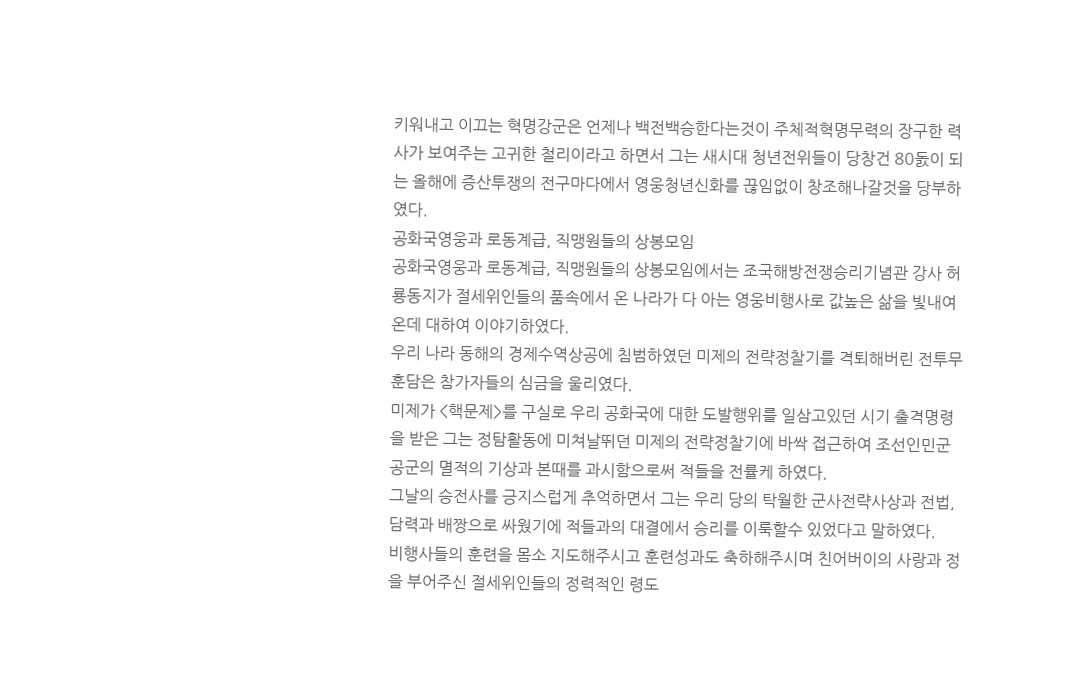키워내고 이끄는 혁명강군은 언제나 백전백승한다는것이 주체적혁명무력의 장구한 력사가 보여주는 고귀한 철리이라고 하면서 그는 새시대 청년전위들이 당창건 80돐이 되는 올해에 증산투쟁의 전구마다에서 영웅청년신화를 끊임없이 창조해나갈것을 당부하였다.
공화국영웅과 로동계급, 직맹원들의 상봉모임
공화국영웅과 로동계급, 직맹원들의 상봉모임에서는 조국해방전쟁승리기념관 강사 허룡동지가 절세위인들의 품속에서 온 나라가 다 아는 영웅비행사로 값높은 삶을 빛내여온데 대하여 이야기하였다.
우리 나라 동해의 경제수역상공에 침범하였던 미제의 전략정찰기를 격퇴해버린 전투무훈담은 참가자들의 심금을 울리였다.
미제가 <핵문제>를 구실로 우리 공화국에 대한 도발행위를 일삼고있던 시기 출격명령을 받은 그는 정탐활동에 미쳐날뛰던 미제의 전략정찰기에 바싹 접근하여 조선인민군 공군의 멸적의 기상과 본때를 과시함으로써 적들을 전률케 하였다.
그날의 승전사를 긍지스럽게 추억하면서 그는 우리 당의 탁월한 군사전략사상과 전법, 담력과 배짱으로 싸웠기에 적들과의 대결에서 승리를 이룩할수 있었다고 말하였다.
비행사들의 훈련을 몸소 지도해주시고 훈련성과도 축하해주시며 친어버이의 사랑과 정을 부어주신 절세위인들의 정력적인 령도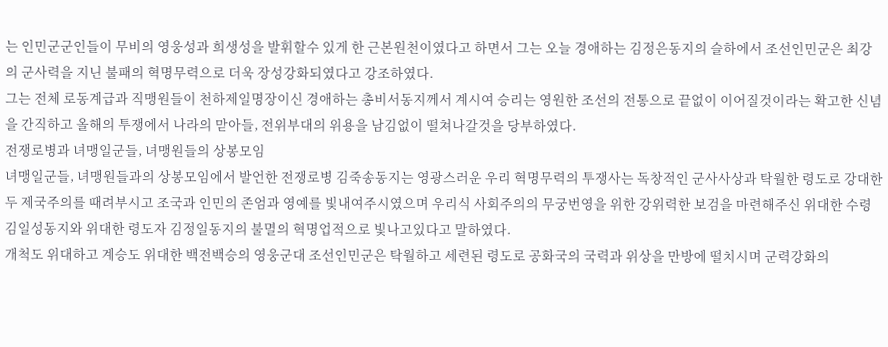는 인민군군인들이 무비의 영웅성과 희생성을 발휘할수 있게 한 근본원천이였다고 하면서 그는 오늘 경애하는 김정은동지의 슬하에서 조선인민군은 최강의 군사력을 지닌 불패의 혁명무력으로 더욱 장성강화되였다고 강조하였다.
그는 전체 로동계급과 직맹원들이 천하제일명장이신 경애하는 총비서동지께서 계시여 승리는 영원한 조선의 전통으로 끝없이 이어질것이라는 확고한 신념을 간직하고 올해의 투쟁에서 나라의 맏아들, 전위부대의 위용을 남김없이 떨쳐나갈것을 당부하였다.
전쟁로병과 녀맹일군들, 녀맹원들의 상봉모임
녀맹일군들, 녀맹원들과의 상봉모임에서 발언한 전쟁로병 김죽송동지는 영광스러운 우리 혁명무력의 투쟁사는 독창적인 군사사상과 탁월한 령도로 강대한 두 제국주의를 때려부시고 조국과 인민의 존엄과 영예를 빛내여주시였으며 우리식 사회주의의 무궁번영을 위한 강위력한 보검을 마련해주신 위대한 수령 김일성동지와 위대한 령도자 김정일동지의 불멸의 혁명업적으로 빛나고있다고 말하였다.
개척도 위대하고 계승도 위대한 백전백승의 영웅군대 조선인민군은 탁월하고 세련된 령도로 공화국의 국력과 위상을 만방에 떨치시며 군력강화의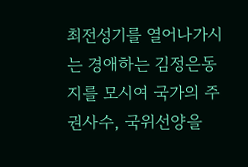최전성기를 열어나가시는 경애하는 김정은동지를 모시여 국가의 주권사수, 국위선양을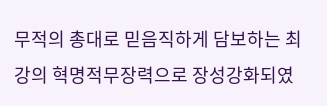무적의 총대로 믿음직하게 담보하는 최강의 혁명적무장력으로 장성강화되였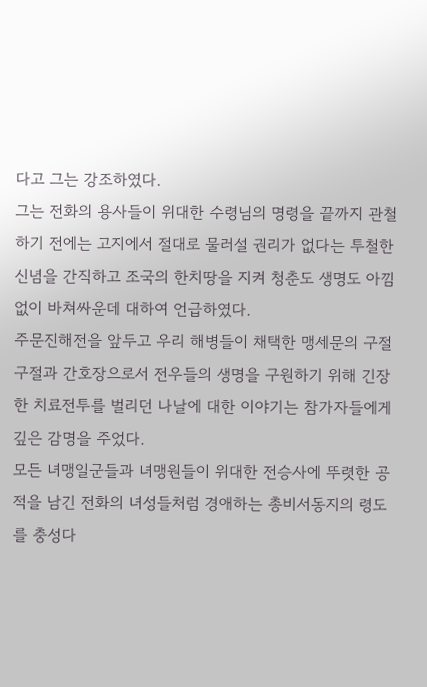다고 그는 강조하였다.
그는 전화의 용사들이 위대한 수령님의 명령을 끝까지 관철하기 전에는 고지에서 절대로 물러설 권리가 없다는 투철한 신념을 간직하고 조국의 한치땅을 지켜 청춘도 생명도 아낌없이 바쳐싸운데 대하여 언급하였다.
주문진해전을 앞두고 우리 해병들이 채택한 맹세문의 구절구절과 간호장으로서 전우들의 생명을 구원하기 위해 긴장한 치료전투를 벌리던 나날에 대한 이야기는 참가자들에게 깊은 감명을 주었다.
모든 녀맹일군들과 녀맹원들이 위대한 전승사에 뚜렷한 공적을 남긴 전화의 녀성들처럼 경애하는 총비서동지의 령도를 충성다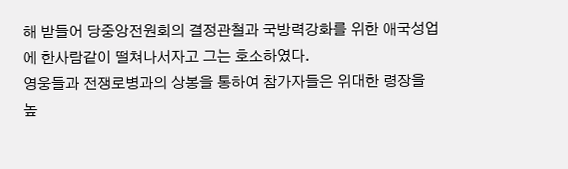해 받들어 당중앙전원회의 결정관철과 국방력강화를 위한 애국성업에 한사람같이 떨쳐나서자고 그는 호소하였다.
영웅들과 전쟁로병과의 상봉을 통하여 참가자들은 위대한 령장을 높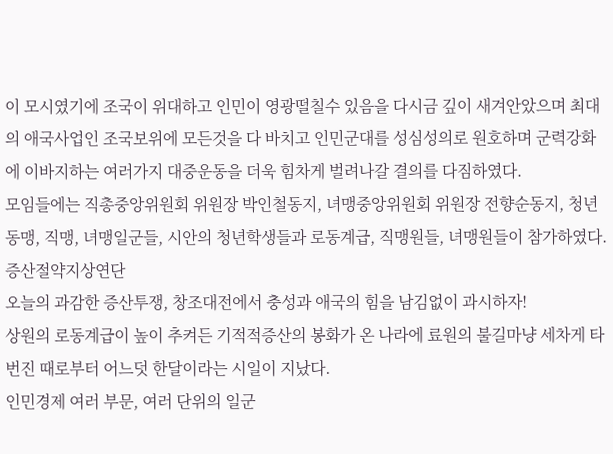이 모시였기에 조국이 위대하고 인민이 영광떨칠수 있음을 다시금 깊이 새겨안았으며 최대의 애국사업인 조국보위에 모든것을 다 바치고 인민군대를 성심성의로 원호하며 군력강화에 이바지하는 여러가지 대중운동을 더욱 힘차게 벌려나갈 결의를 다짐하였다.
모임들에는 직총중앙위원회 위원장 박인철동지, 녀맹중앙위원회 위원장 전향순동지, 청년동맹, 직맹, 녀맹일군들, 시안의 청년학생들과 로동계급, 직맹원들, 녀맹원들이 참가하였다.
증산절약지상연단
오늘의 과감한 증산투쟁, 창조대전에서 충성과 애국의 힘을 남김없이 과시하자!
상원의 로동계급이 높이 추켜든 기적적증산의 봉화가 온 나라에 료원의 불길마냥 세차게 타번진 때로부터 어느덧 한달이라는 시일이 지났다.
인민경제 여러 부문, 여러 단위의 일군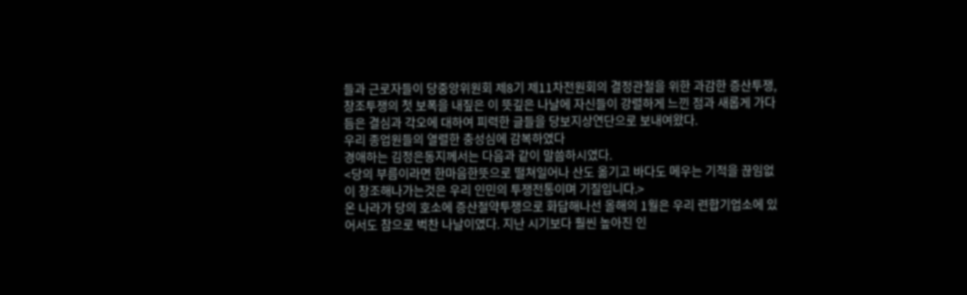들과 근로자들이 당중앙위원회 제8기 제11차전원회의 결정관철을 위한 과감한 증산투쟁, 창조투쟁의 첫 보폭을 내짚은 이 뜻깊은 나날에 자신들이 강렬하게 느낀 점과 새롭게 가다듬은 결심과 각오에 대하여 피력한 글들을 당보지상연단으로 보내여왔다.
우리 종업원들의 열렬한 충성심에 감복하였다
경애하는 김정은동지께서는 다음과 같이 말씀하시였다.
<당의 부름이라면 한마음한뜻으로 떨쳐일어나 산도 옮기고 바다도 메우는 기적을 끊임없이 창조해나가는것은 우리 인민의 투쟁전통이며 기질입니다.>
온 나라가 당의 호소에 증산절약투쟁으로 화답해나선 올해의 1월은 우리 련합기업소에 있어서도 참으로 벅찬 나날이였다. 지난 시기보다 훨씬 높아진 인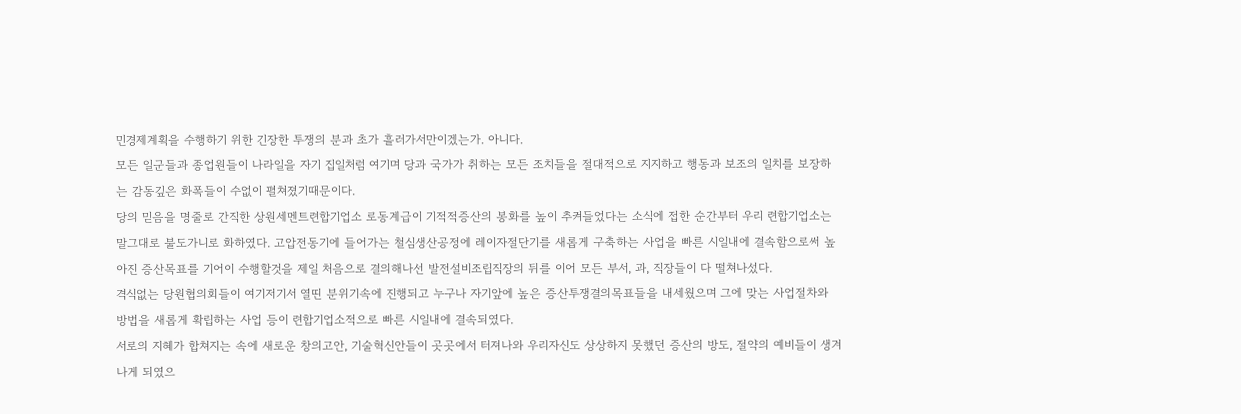민경제계획을 수행하기 위한 긴장한 투쟁의 분과 초가 흘러가서만이겠는가. 아니다.
모든 일군들과 종업원들이 나라일을 자기 집일처럼 여기며 당과 국가가 취하는 모든 조치들을 절대적으로 지지하고 행동과 보조의 일치를 보장하는 감동깊은 화폭들이 수없이 펼쳐졌기때문이다.
당의 믿음을 명줄로 간직한 상원세멘트련합기업소 로동계급이 기적적증산의 봉화를 높이 추켜들었다는 소식에 접한 순간부터 우리 련합기업소는 말그대로 불도가니로 화하였다. 고압전동기에 들어가는 철심생산공정에 레이자절단기를 새롭게 구축하는 사업을 빠른 시일내에 결속함으로써 높아진 증산목표를 기어이 수행할것을 제일 처음으로 결의해나선 발전설비조립직장의 뒤를 이어 모든 부서, 과, 직장들이 다 떨쳐나섰다.
격식없는 당원협의회들이 여기저기서 열띤 분위기속에 진행되고 누구나 자기앞에 높은 증산투쟁결의목표들을 내세웠으며 그에 맞는 사업절차와 방법을 새롭게 확립하는 사업 등이 련합기업소적으로 빠른 시일내에 결속되였다.
서로의 지혜가 합쳐지는 속에 새로운 창의고안, 기술혁신안들이 곳곳에서 터져나와 우리자신도 상상하지 못했던 증산의 방도, 절약의 예비들이 생겨나게 되였으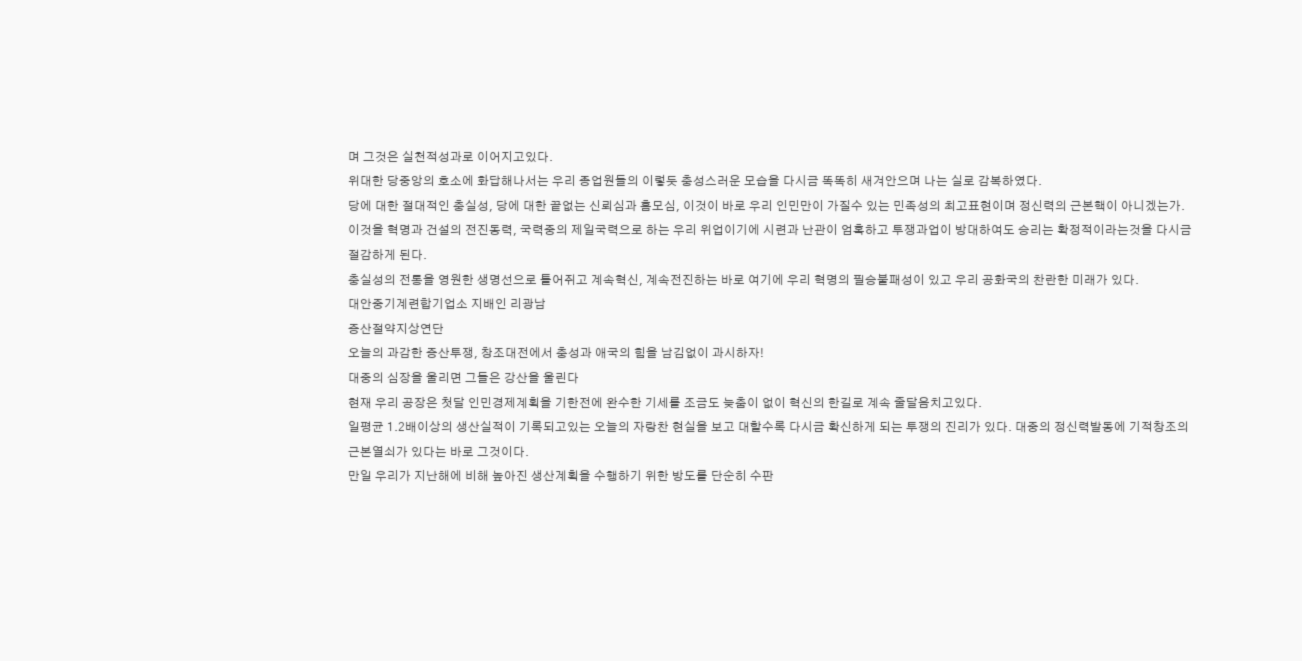며 그것은 실천적성과로 이어지고있다.
위대한 당중앙의 호소에 화답해나서는 우리 종업원들의 이렇듯 충성스러운 모습을 다시금 똑똑히 새겨안으며 나는 실로 감복하였다.
당에 대한 절대적인 충실성, 당에 대한 끝없는 신뢰심과 흠모심, 이것이 바로 우리 인민만이 가질수 있는 민족성의 최고표현이며 정신력의 근본핵이 아니겠는가.
이것을 혁명과 건설의 전진동력, 국력중의 제일국력으로 하는 우리 위업이기에 시련과 난관이 엄혹하고 투쟁과업이 방대하여도 승리는 확정적이라는것을 다시금 절감하게 된다.
충실성의 전통을 영원한 생명선으로 틀어쥐고 계속혁신, 계속전진하는 바로 여기에 우리 혁명의 필승불패성이 있고 우리 공화국의 찬란한 미래가 있다.
대안중기계련합기업소 지배인 리광남
증산절약지상연단
오늘의 과감한 증산투쟁, 창조대전에서 충성과 애국의 힘을 남김없이 과시하자!
대중의 심장을 울리면 그들은 강산을 울린다
현재 우리 공장은 첫달 인민경제계획을 기한전에 완수한 기세를 조금도 늦춤이 없이 혁신의 한길로 계속 줄달음치고있다.
일평균 1.2배이상의 생산실적이 기록되고있는 오늘의 자랑찬 현실을 보고 대할수록 다시금 확신하게 되는 투쟁의 진리가 있다. 대중의 정신력발동에 기적창조의 근본열쇠가 있다는 바로 그것이다.
만일 우리가 지난해에 비해 높아진 생산계획을 수행하기 위한 방도를 단순히 수판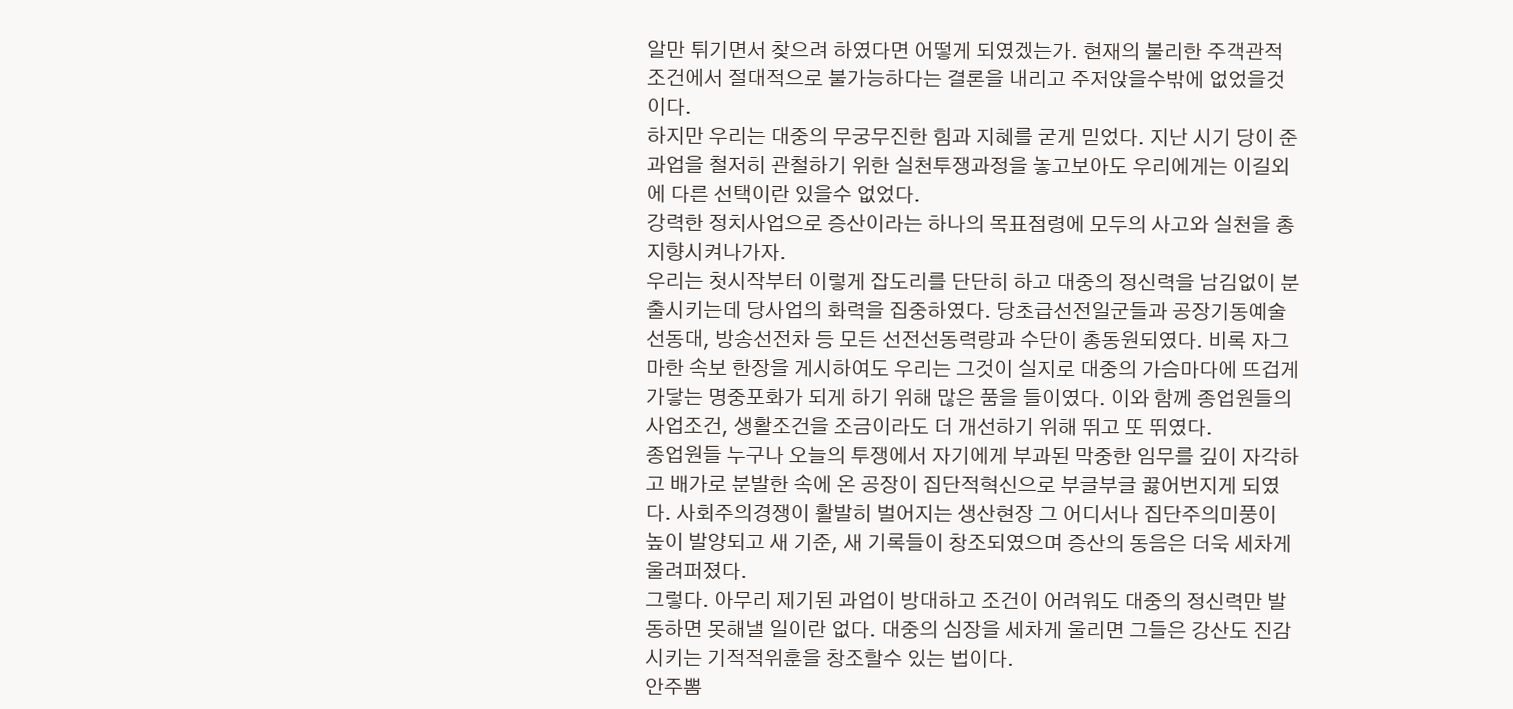알만 튀기면서 찾으려 하였다면 어떻게 되였겠는가. 현재의 불리한 주객관적조건에서 절대적으로 불가능하다는 결론을 내리고 주저앉을수밖에 없었을것이다.
하지만 우리는 대중의 무궁무진한 힘과 지혜를 굳게 믿었다. 지난 시기 당이 준 과업을 철저히 관철하기 위한 실천투쟁과정을 놓고보아도 우리에게는 이길외에 다른 선택이란 있을수 없었다.
강력한 정치사업으로 증산이라는 하나의 목표점령에 모두의 사고와 실천을 총지향시켜나가자.
우리는 첫시작부터 이렇게 잡도리를 단단히 하고 대중의 정신력을 남김없이 분출시키는데 당사업의 화력을 집중하였다. 당초급선전일군들과 공장기동예술선동대, 방송선전차 등 모든 선전선동력량과 수단이 총동원되였다. 비록 자그마한 속보 한장을 게시하여도 우리는 그것이 실지로 대중의 가슴마다에 뜨겁게 가닿는 명중포화가 되게 하기 위해 많은 품을 들이였다. 이와 함께 종업원들의 사업조건, 생활조건을 조금이라도 더 개선하기 위해 뛰고 또 뛰였다.
종업원들 누구나 오늘의 투쟁에서 자기에게 부과된 막중한 임무를 깊이 자각하고 배가로 분발한 속에 온 공장이 집단적혁신으로 부글부글 끓어번지게 되였다. 사회주의경쟁이 활발히 벌어지는 생산현장 그 어디서나 집단주의미풍이 높이 발양되고 새 기준, 새 기록들이 창조되였으며 증산의 동음은 더욱 세차게 울려퍼졌다.
그렇다. 아무리 제기된 과업이 방대하고 조건이 어려워도 대중의 정신력만 발동하면 못해낼 일이란 없다. 대중의 심장을 세차게 울리면 그들은 강산도 진감시키는 기적적위훈을 창조할수 있는 법이다.
안주뽐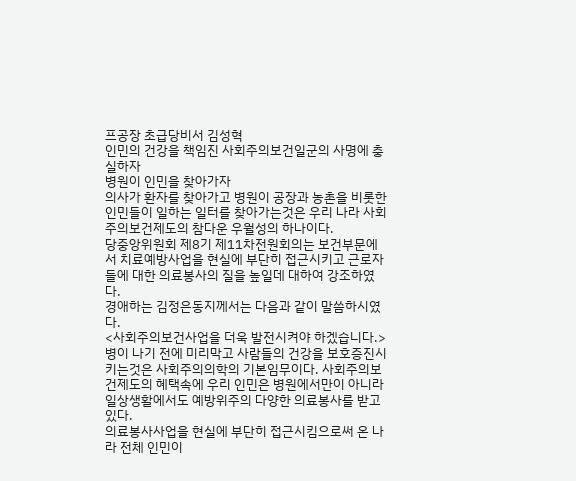프공장 초급당비서 김성혁
인민의 건강을 책임진 사회주의보건일군의 사명에 충실하자
병원이 인민을 찾아가자
의사가 환자를 찾아가고 병원이 공장과 농촌을 비롯한 인민들이 일하는 일터를 찾아가는것은 우리 나라 사회주의보건제도의 참다운 우월성의 하나이다.
당중앙위원회 제8기 제11차전원회의는 보건부문에서 치료예방사업을 현실에 부단히 접근시키고 근로자들에 대한 의료봉사의 질을 높일데 대하여 강조하였다.
경애하는 김정은동지께서는 다음과 같이 말씀하시였다.
<사회주의보건사업을 더욱 발전시켜야 하겠습니다.>
병이 나기 전에 미리막고 사람들의 건강을 보호증진시키는것은 사회주의의학의 기본임무이다. 사회주의보건제도의 혜택속에 우리 인민은 병원에서만이 아니라 일상생활에서도 예방위주의 다양한 의료봉사를 받고있다.
의료봉사사업을 현실에 부단히 접근시킴으로써 온 나라 전체 인민이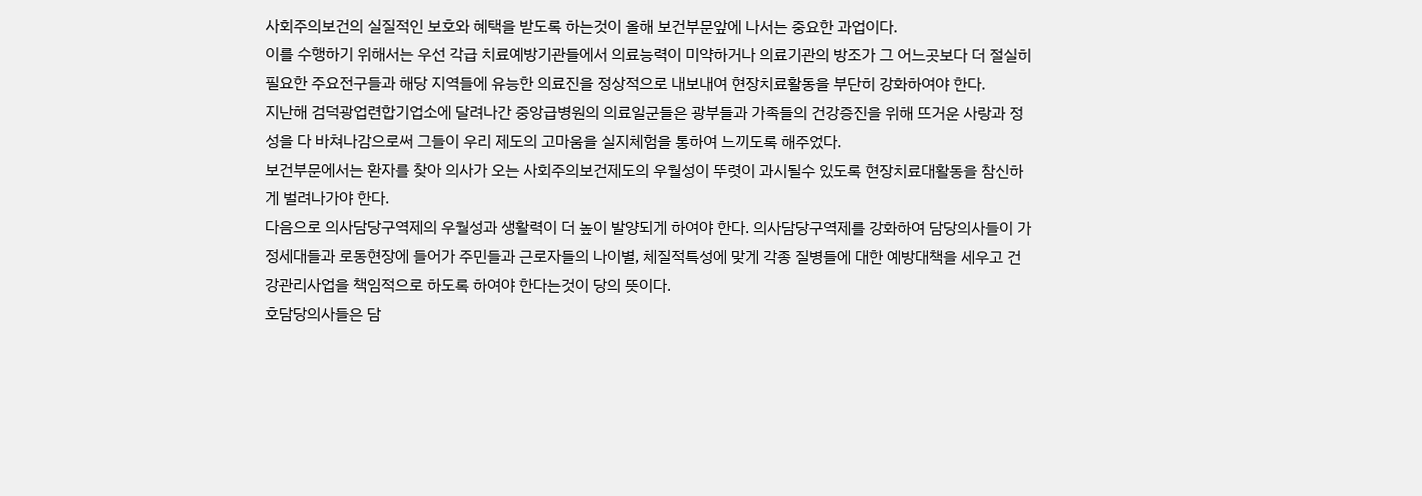사회주의보건의 실질적인 보호와 혜택을 받도록 하는것이 올해 보건부문앞에 나서는 중요한 과업이다.
이를 수행하기 위해서는 우선 각급 치료예방기관들에서 의료능력이 미약하거나 의료기관의 방조가 그 어느곳보다 더 절실히 필요한 주요전구들과 해당 지역들에 유능한 의료진을 정상적으로 내보내여 현장치료활동을 부단히 강화하여야 한다.
지난해 검덕광업련합기업소에 달려나간 중앙급병원의 의료일군들은 광부들과 가족들의 건강증진을 위해 뜨거운 사랑과 정성을 다 바쳐나감으로써 그들이 우리 제도의 고마움을 실지체험을 통하여 느끼도록 해주었다.
보건부문에서는 환자를 찾아 의사가 오는 사회주의보건제도의 우월성이 뚜렷이 과시될수 있도록 현장치료대활동을 참신하게 벌려나가야 한다.
다음으로 의사담당구역제의 우월성과 생활력이 더 높이 발양되게 하여야 한다. 의사담당구역제를 강화하여 담당의사들이 가정세대들과 로동현장에 들어가 주민들과 근로자들의 나이별, 체질적특성에 맞게 각종 질병들에 대한 예방대책을 세우고 건강관리사업을 책임적으로 하도록 하여야 한다는것이 당의 뜻이다.
호담당의사들은 담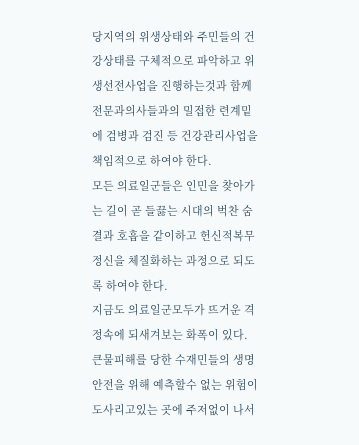당지역의 위생상태와 주민들의 건강상태를 구체적으로 파악하고 위생선전사업을 진행하는것과 함께 전문과의사들과의 밀접한 련계밑에 검병과 검진 등 건강관리사업을 책임적으로 하여야 한다.
모든 의료일군들은 인민을 찾아가는 길이 곧 들끓는 시대의 벅찬 숨결과 호흡을 같이하고 헌신적복무정신을 체질화하는 과정으로 되도록 하여야 한다.
지금도 의료일군모두가 뜨거운 격정속에 되새겨보는 화폭이 있다.
큰물피해를 당한 수재민들의 생명안전을 위해 예측할수 없는 위험이 도사리고있는 곳에 주저없이 나서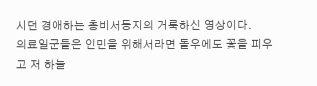시던 경애하는 총비서동지의 거룩하신 영상이다.
의료일군들은 인민을 위해서라면 돌우에도 꽃을 피우고 저 하늘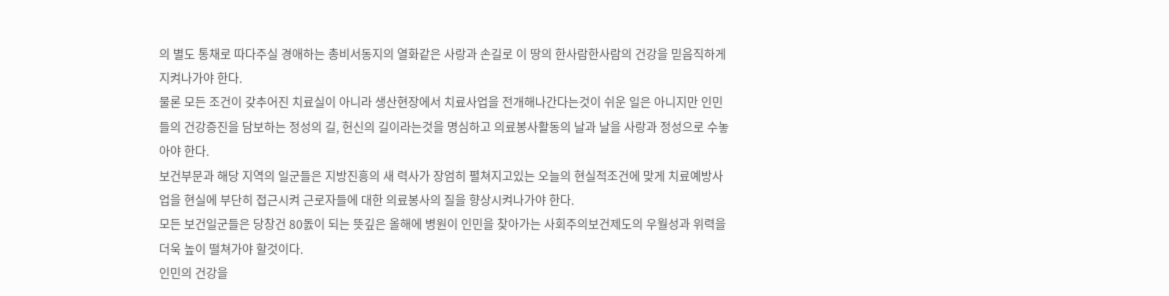의 별도 통채로 따다주실 경애하는 총비서동지의 열화같은 사랑과 손길로 이 땅의 한사람한사람의 건강을 믿음직하게 지켜나가야 한다.
물론 모든 조건이 갖추어진 치료실이 아니라 생산현장에서 치료사업을 전개해나간다는것이 쉬운 일은 아니지만 인민들의 건강증진을 담보하는 정성의 길, 헌신의 길이라는것을 명심하고 의료봉사활동의 날과 날을 사랑과 정성으로 수놓아야 한다.
보건부문과 해당 지역의 일군들은 지방진흥의 새 력사가 장엄히 펼쳐지고있는 오늘의 현실적조건에 맞게 치료예방사업을 현실에 부단히 접근시켜 근로자들에 대한 의료봉사의 질을 향상시켜나가야 한다.
모든 보건일군들은 당창건 80돐이 되는 뜻깊은 올해에 병원이 인민을 찾아가는 사회주의보건제도의 우월성과 위력을 더욱 높이 떨쳐가야 할것이다.
인민의 건강을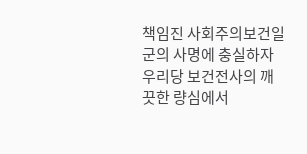책임진 사회주의보건일군의 사명에 충실하자
우리당 보건전사의 깨끗한 량심에서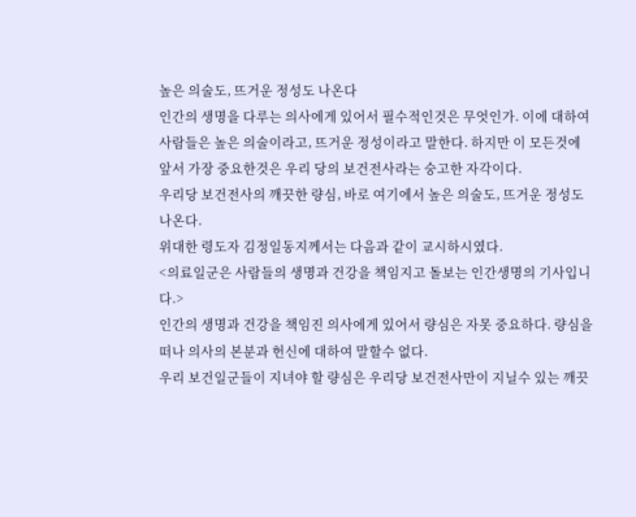높은 의술도, 뜨거운 정성도 나온다
인간의 생명을 다루는 의사에게 있어서 필수적인것은 무엇인가. 이에 대하여 사람들은 높은 의술이라고, 뜨거운 정성이라고 말한다. 하지만 이 모든것에 앞서 가장 중요한것은 우리 당의 보건전사라는 숭고한 자각이다.
우리당 보건전사의 깨끗한 량심, 바로 여기에서 높은 의술도, 뜨거운 정성도 나온다.
위대한 령도자 김정일동지께서는 다음과 같이 교시하시였다.
<의료일군은 사람들의 생명과 건강을 책임지고 돌보는 인간생명의 기사입니다.>
인간의 생명과 건강을 책임진 의사에게 있어서 량심은 자못 중요하다. 량심을 떠나 의사의 본분과 헌신에 대하여 말할수 없다.
우리 보건일군들이 지녀야 할 량심은 우리당 보건전사만이 지닐수 있는 깨끗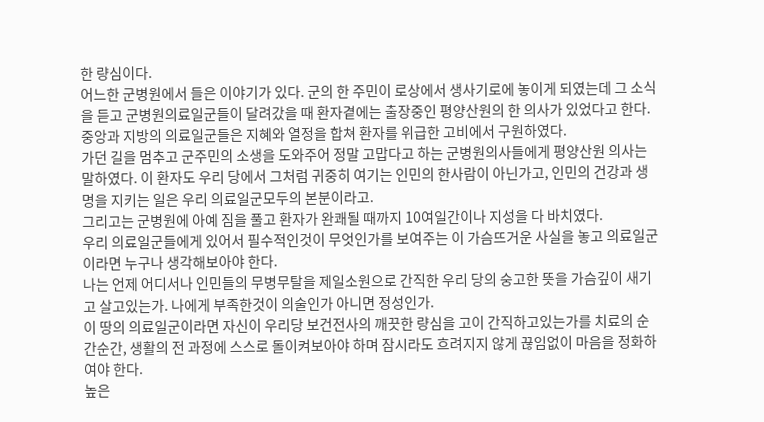한 량심이다.
어느한 군병원에서 들은 이야기가 있다. 군의 한 주민이 로상에서 생사기로에 놓이게 되였는데 그 소식을 듣고 군병원의료일군들이 달려갔을 때 환자곁에는 출장중인 평양산원의 한 의사가 있었다고 한다. 중앙과 지방의 의료일군들은 지혜와 열정을 합쳐 환자를 위급한 고비에서 구원하였다.
가던 길을 멈추고 군주민의 소생을 도와주어 정말 고맙다고 하는 군병원의사들에게 평양산원 의사는 말하였다. 이 환자도 우리 당에서 그처럼 귀중히 여기는 인민의 한사람이 아닌가고, 인민의 건강과 생명을 지키는 일은 우리 의료일군모두의 본분이라고.
그리고는 군병원에 아예 짐을 풀고 환자가 완쾌될 때까지 10여일간이나 지성을 다 바치였다.
우리 의료일군들에게 있어서 필수적인것이 무엇인가를 보여주는 이 가슴뜨거운 사실을 놓고 의료일군이라면 누구나 생각해보아야 한다.
나는 언제 어디서나 인민들의 무병무탈을 제일소원으로 간직한 우리 당의 숭고한 뜻을 가슴깊이 새기고 살고있는가. 나에게 부족한것이 의술인가 아니면 정성인가.
이 땅의 의료일군이라면 자신이 우리당 보건전사의 깨끗한 량심을 고이 간직하고있는가를 치료의 순간순간, 생활의 전 과정에 스스로 돌이켜보아야 하며 잠시라도 흐려지지 않게 끊임없이 마음을 정화하여야 한다.
높은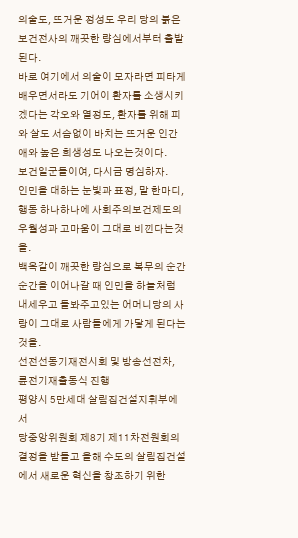의술도, 뜨거운 정성도 우리 당의 붉은 보건전사의 깨끗한 량심에서부터 출발된다.
바로 여기에서 의술이 모자라면 피타게 배우면서라도 기어이 환자를 소생시키겠다는 각오와 열정도, 환자를 위해 피와 살도 서슴없이 바치는 뜨거운 인간애와 높은 희생성도 나오는것이다.
보건일군들이여, 다시금 명심하자.
인민을 대하는 눈빛과 표정, 말 한마디, 행동 하나하나에 사회주의보건제도의 우월성과 고마움이 그대로 비낀다는것을.
백옥같이 깨끗한 량심으로 복무의 순간순간을 이어나갈 때 인민을 하늘처럼 내세우고 돌봐주고있는 어머니당의 사랑이 그대로 사람들에게 가닿게 된다는것을.
선전선동기재전시회 및 방송선전차, 륜전기재출동식 진행
평양시 5만세대 살림집건설지휘부에서
당중앙위원회 제8기 제11차전원회의 결정을 받들고 올해 수도의 살림집건설에서 새로운 혁신을 창조하기 위한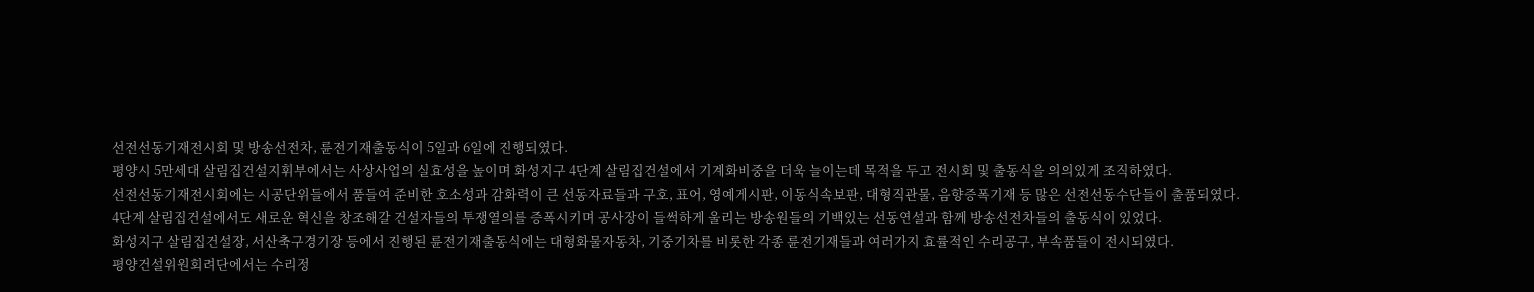선전선동기재전시회 및 방송선전차, 륜전기재출동식이 5일과 6일에 진행되였다.
평양시 5만세대 살림집건설지휘부에서는 사상사업의 실효성을 높이며 화성지구 4단계 살림집건설에서 기계화비중을 더욱 늘이는데 목적을 두고 전시회 및 출동식을 의의있게 조직하였다.
선전선동기재전시회에는 시공단위들에서 품들여 준비한 호소성과 감화력이 큰 선동자료들과 구호, 표어, 영예게시판, 이동식속보판, 대형직관물, 음향증폭기재 등 많은 선전선동수단들이 출품되였다.
4단계 살림집건설에서도 새로운 혁신을 창조해갈 건설자들의 투쟁열의를 증폭시키며 공사장이 들썩하게 울리는 방송원들의 기백있는 선동연설과 함께 방송선전차들의 출동식이 있었다.
화성지구 살림집건설장, 서산축구경기장 등에서 진행된 륜전기재출동식에는 대형화물자동차, 기중기차를 비롯한 각종 륜전기재들과 여러가지 효률적인 수리공구, 부속품들이 전시되였다.
평양건설위원회려단에서는 수리정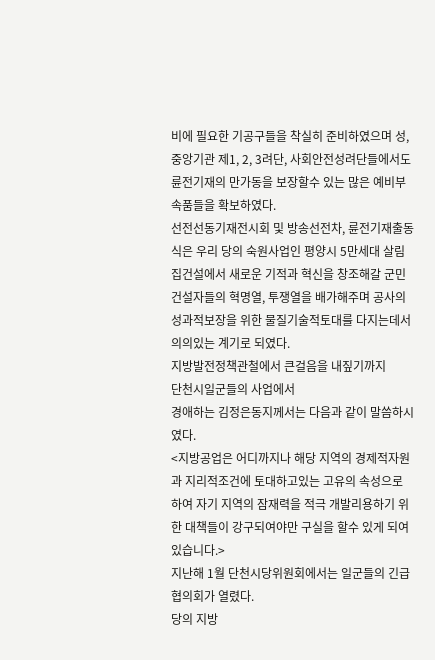비에 필요한 기공구들을 착실히 준비하였으며 성, 중앙기관 제1, 2, 3려단, 사회안전성려단들에서도 륜전기재의 만가동을 보장할수 있는 많은 예비부속품들을 확보하였다.
선전선동기재전시회 및 방송선전차, 륜전기재출동식은 우리 당의 숙원사업인 평양시 5만세대 살림집건설에서 새로운 기적과 혁신을 창조해갈 군민건설자들의 혁명열, 투쟁열을 배가해주며 공사의 성과적보장을 위한 물질기술적토대를 다지는데서 의의있는 계기로 되였다.
지방발전정책관철에서 큰걸음을 내짚기까지
단천시일군들의 사업에서
경애하는 김정은동지께서는 다음과 같이 말씀하시였다.
<지방공업은 어디까지나 해당 지역의 경제적자원과 지리적조건에 토대하고있는 고유의 속성으로 하여 자기 지역의 잠재력을 적극 개발리용하기 위한 대책들이 강구되여야만 구실을 할수 있게 되여있습니다.>
지난해 1월 단천시당위원회에서는 일군들의 긴급협의회가 열렸다.
당의 지방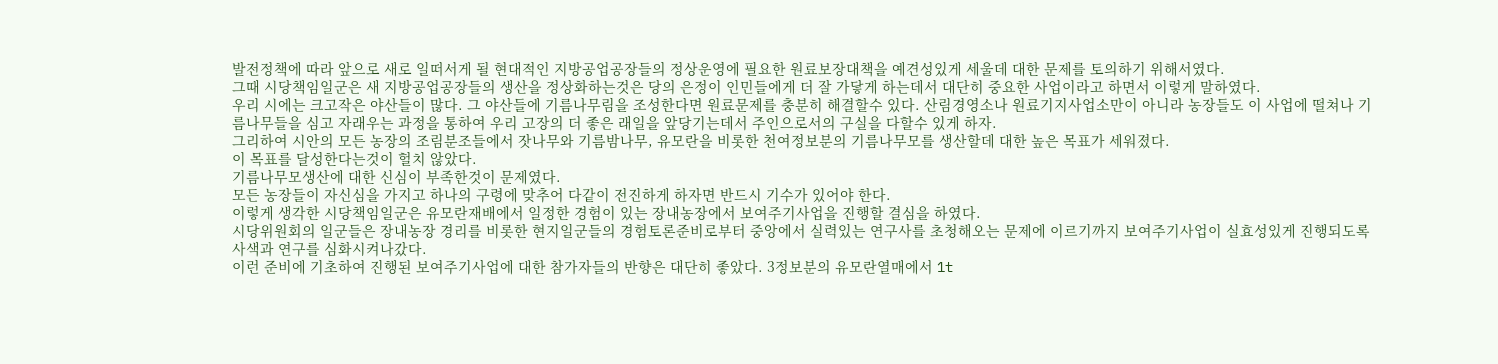발전정책에 따라 앞으로 새로 일떠서게 될 현대적인 지방공업공장들의 정상운영에 필요한 원료보장대책을 예견성있게 세울데 대한 문제를 토의하기 위해서였다.
그때 시당책임일군은 새 지방공업공장들의 생산을 정상화하는것은 당의 은정이 인민들에게 더 잘 가닿게 하는데서 대단히 중요한 사업이라고 하면서 이렇게 말하였다.
우리 시에는 크고작은 야산들이 많다. 그 야산들에 기름나무림을 조성한다면 원료문제를 충분히 해결할수 있다. 산림경영소나 원료기지사업소만이 아니라 농장들도 이 사업에 떨쳐나 기름나무들을 심고 자래우는 과정을 통하여 우리 고장의 더 좋은 래일을 앞당기는데서 주인으로서의 구실을 다할수 있게 하자.
그리하여 시안의 모든 농장의 조림분조들에서 잣나무와 기름밤나무, 유모란을 비롯한 천여정보분의 기름나무모를 생산할데 대한 높은 목표가 세워졌다.
이 목표를 달성한다는것이 헐치 않았다.
기름나무모생산에 대한 신심이 부족한것이 문제였다.
모든 농장들이 자신심을 가지고 하나의 구령에 맞추어 다같이 전진하게 하자면 반드시 기수가 있어야 한다.
이렇게 생각한 시당책임일군은 유모란재배에서 일정한 경험이 있는 장내농장에서 보여주기사업을 진행할 결심을 하였다.
시당위원회의 일군들은 장내농장 경리를 비롯한 현지일군들의 경험토론준비로부터 중앙에서 실력있는 연구사를 초청해오는 문제에 이르기까지 보여주기사업이 실효성있게 진행되도록 사색과 연구를 심화시켜나갔다.
이런 준비에 기초하여 진행된 보여주기사업에 대한 참가자들의 반향은 대단히 좋았다. 3정보분의 유모란열매에서 1t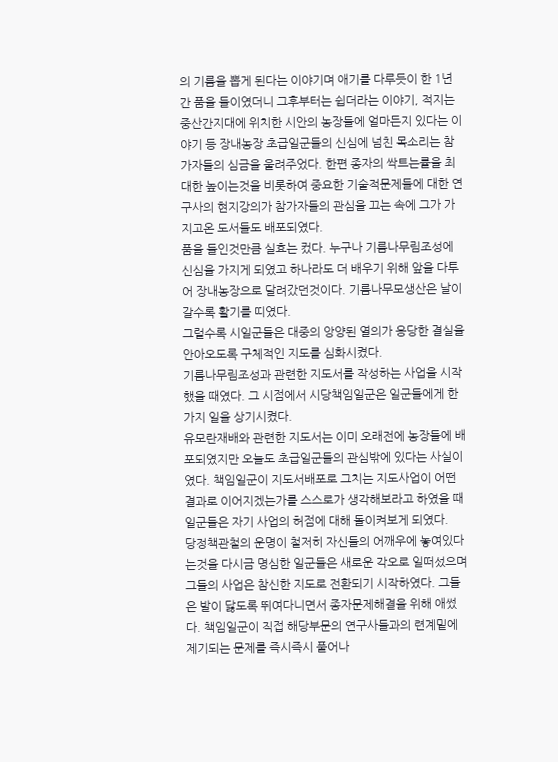의 기름을 뽑게 된다는 이야기며 애기를 다루듯이 한 1년간 품을 들이였더니 그후부터는 쉽더라는 이야기, 적지는 중산간지대에 위치한 시안의 농장들에 얼마든지 있다는 이야기 등 장내농장 초급일군들의 신심에 넘친 목소리는 참가자들의 심금을 울려주었다. 한편 종자의 싹트는률을 최대한 높이는것을 비롯하여 중요한 기술적문제들에 대한 연구사의 현지강의가 참가자들의 관심을 끄는 속에 그가 가지고온 도서들도 배포되였다.
품을 들인것만큼 실효는 컸다. 누구나 기름나무림조성에 신심을 가지게 되였고 하나라도 더 배우기 위해 앞을 다투어 장내농장으로 달려갔던것이다. 기름나무모생산은 날이 갈수록 활기를 띠였다.
그럴수록 시일군들은 대중의 앙양된 열의가 응당한 결실을 안아오도록 구체적인 지도를 심화시켰다.
기름나무림조성과 관련한 지도서를 작성하는 사업을 시작했을 때였다. 그 시점에서 시당책임일군은 일군들에게 한가지 일을 상기시켰다.
유모란재배와 관련한 지도서는 이미 오래전에 농장들에 배포되였지만 오늘도 초급일군들의 관심밖에 있다는 사실이였다. 책임일군이 지도서배포로 그치는 지도사업이 어떤 결과로 이어지겠는가를 스스로가 생각해보라고 하였을 때 일군들은 자기 사업의 허점에 대해 돌이켜보게 되였다.
당정책관철의 운명이 철저히 자신들의 어깨우에 놓여있다는것을 다시금 명심한 일군들은 새로운 각오로 일떠섰으며 그들의 사업은 참신한 지도로 전환되기 시작하였다. 그들은 발이 닳도록 뛰여다니면서 종자문제해결을 위해 애썼다. 책임일군이 직접 해당부문의 연구사들과의 련계밑에 제기되는 문제를 즉시즉시 풀어나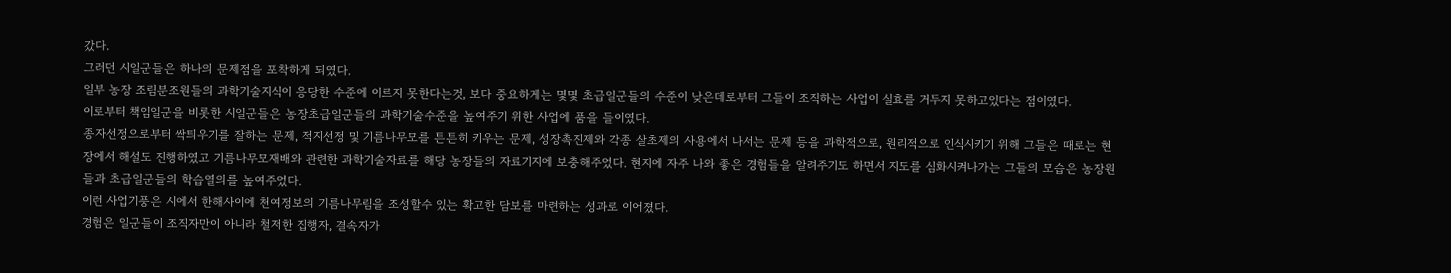갔다.
그러던 시일군들은 하나의 문제점을 포착하게 되였다.
일부 농장 조림분조원들의 과학기술지식이 응당한 수준에 이르지 못한다는것, 보다 중요하게는 몇몇 초급일군들의 수준이 낮은데로부터 그들이 조직하는 사업이 실효를 거두지 못하고있다는 점이였다.
이로부터 책임일군을 비롯한 시일군들은 농장초급일군들의 과학기술수준을 높여주기 위한 사업에 품을 들이였다.
종자선정으로부터 싹틔우기를 잘하는 문제, 적지선정 및 기름나무모를 튼튼히 키우는 문제, 성장촉진제와 각종 살초제의 사용에서 나서는 문제 등을 과학적으로, 원리적으로 인식시키기 위해 그들은 때로는 현장에서 해설도 진행하였고 기름나무모재배와 관련한 과학기술자료를 해당 농장들의 자료기지에 보충해주었다. 현지에 자주 나와 좋은 경험들을 알려주기도 하면서 지도를 심화시켜나가는 그들의 모습은 농장원들과 초급일군들의 학습열의를 높여주었다.
이런 사업기풍은 시에서 한해사이에 천여정보의 기름나무림을 조성할수 있는 확고한 담보를 마련하는 성과로 이어졌다.
경험은 일군들이 조직자만이 아니라 철저한 집행자, 결속자가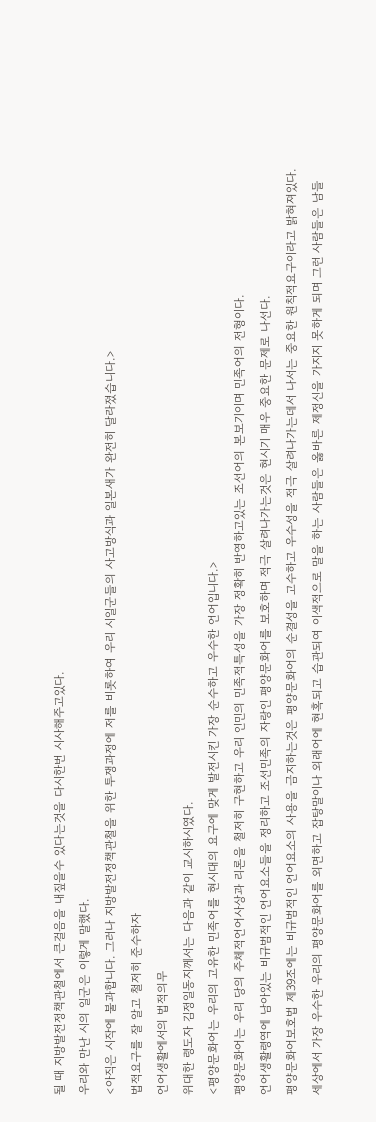될 때 지방발전정책관철에서 큰걸음을 내짚을수 있다는것을 다시한번 시사해주고있다.
우리와 만난 시의 일군은 이렇게 말했다.
<아직은 시작에 불과합니다. 그러나 지방발전정책관철을 위한 투쟁과정에 저를 비롯하여 우리 시일군들의 사고방식과 일본새가 완전히 달라졌습니다.>
법적요구를 잘 알고 철저히 준수하자
언어생활에서의 법적의무
위대한 령도자 김정일동지께서는 다음과 같이 교시하시였다.
<평양문화어는 우리의 고유한 민족어를 현시대의 요구에 맞게 발전시킨 가장 순수하고 우수한 언어입니다.>
평양문화어는 우리 당의 주체적언어사상과 리론을 철저히 구현하고 우리 인민의 민족적특성을 가장 정확히 반영하고있는 조선어의 본보기이며 민족어의 전형이다.
언어생활령역에 남아있는 비규범적인 언어요소들을 정리하고 조선민족의 자랑인 평양문화어를 보호하며 적극 살려나가는것은 현시기 매우 중요한 문제로 나선다.
평양문화어보호법 제39조에는 비규범적인 언어요소의 사용을 금지하는것은 평양문화어의 순결성을 고수하고 우수성을 적극 살려나가는데서 나서는 중요한 원칙적요구이라고 밝혀져있다.
세상에서 가장 우수한 우리의 평양문화어를 외면하고 잡탕말이나 외래어에 현혹되고 습관되여 이색적으로 말을 하는 사람들은 옳바른 제정신을 가지지 못하게 되며 그런 사람들은 남들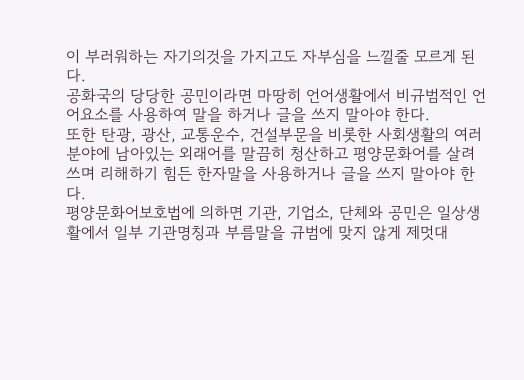이 부러워하는 자기의것을 가지고도 자부심을 느낄줄 모르게 된다.
공화국의 당당한 공민이라면 마땅히 언어생활에서 비규범적인 언어요소를 사용하여 말을 하거나 글을 쓰지 말아야 한다.
또한 탄광, 광산, 교통운수, 건설부문을 비롯한 사회생활의 여러 분야에 남아있는 외래어를 말끔히 청산하고 평양문화어를 살려쓰며 리해하기 힘든 한자말을 사용하거나 글을 쓰지 말아야 한다.
평양문화어보호법에 의하면 기관, 기업소, 단체와 공민은 일상생활에서 일부 기관명칭과 부름말을 규범에 맞지 않게 제멋대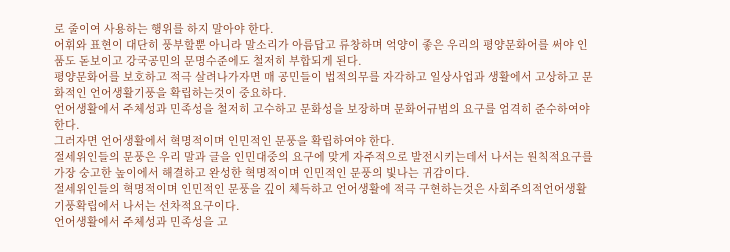로 줄이여 사용하는 행위를 하지 말아야 한다.
어휘와 표현이 대단히 풍부할뿐 아니라 말소리가 아름답고 류창하며 억양이 좋은 우리의 평양문화어를 써야 인품도 돋보이고 강국공민의 문명수준에도 철저히 부합되게 된다.
평양문화어를 보호하고 적극 살려나가자면 매 공민들이 법적의무를 자각하고 일상사업과 생활에서 고상하고 문화적인 언어생활기풍을 확립하는것이 중요하다.
언어생활에서 주체성과 민족성을 철저히 고수하고 문화성을 보장하며 문화어규범의 요구를 엄격히 준수하여야 한다.
그러자면 언어생활에서 혁명적이며 인민적인 문풍을 확립하여야 한다.
절세위인들의 문풍은 우리 말과 글을 인민대중의 요구에 맞게 자주적으로 발전시키는데서 나서는 원칙적요구를 가장 숭고한 높이에서 해결하고 완성한 혁명적이며 인민적인 문풍의 빛나는 귀감이다.
절세위인들의 혁명적이며 인민적인 문풍을 깊이 체득하고 언어생활에 적극 구현하는것은 사회주의적언어생활기풍확립에서 나서는 선차적요구이다.
언어생활에서 주체성과 민족성을 고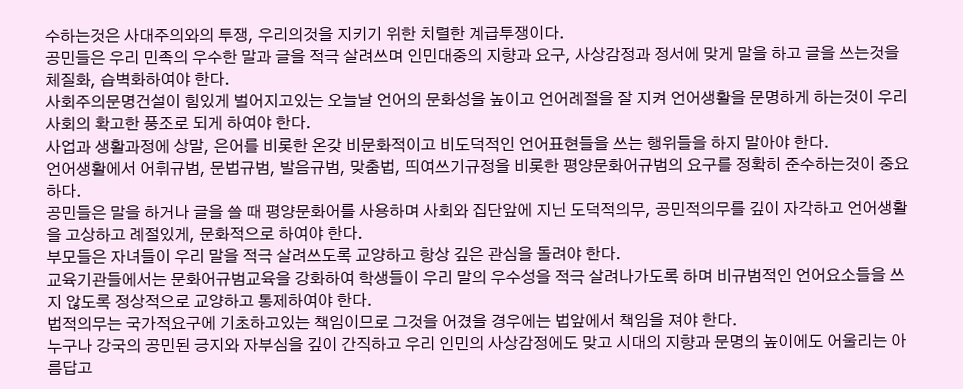수하는것은 사대주의와의 투쟁, 우리의것을 지키기 위한 치렬한 계급투쟁이다.
공민들은 우리 민족의 우수한 말과 글을 적극 살려쓰며 인민대중의 지향과 요구, 사상감정과 정서에 맞게 말을 하고 글을 쓰는것을 체질화, 습벽화하여야 한다.
사회주의문명건설이 힘있게 벌어지고있는 오늘날 언어의 문화성을 높이고 언어례절을 잘 지켜 언어생활을 문명하게 하는것이 우리 사회의 확고한 풍조로 되게 하여야 한다.
사업과 생활과정에 상말, 은어를 비롯한 온갖 비문화적이고 비도덕적인 언어표현들을 쓰는 행위들을 하지 말아야 한다.
언어생활에서 어휘규범, 문법규범, 발음규범, 맞춤법, 띄여쓰기규정을 비롯한 평양문화어규범의 요구를 정확히 준수하는것이 중요하다.
공민들은 말을 하거나 글을 쓸 때 평양문화어를 사용하며 사회와 집단앞에 지닌 도덕적의무, 공민적의무를 깊이 자각하고 언어생활을 고상하고 례절있게, 문화적으로 하여야 한다.
부모들은 자녀들이 우리 말을 적극 살려쓰도록 교양하고 항상 깊은 관심을 돌려야 한다.
교육기관들에서는 문화어규범교육을 강화하여 학생들이 우리 말의 우수성을 적극 살려나가도록 하며 비규범적인 언어요소들을 쓰지 않도록 정상적으로 교양하고 통제하여야 한다.
법적의무는 국가적요구에 기초하고있는 책임이므로 그것을 어겼을 경우에는 법앞에서 책임을 져야 한다.
누구나 강국의 공민된 긍지와 자부심을 깊이 간직하고 우리 인민의 사상감정에도 맞고 시대의 지향과 문명의 높이에도 어울리는 아름답고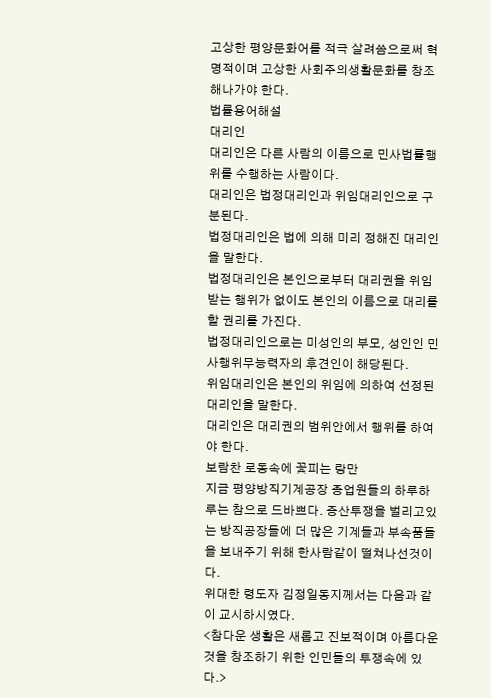고상한 평양문화어를 적극 살려씀으로써 혁명적이며 고상한 사회주의생활문화를 창조해나가야 한다.
법률용어해설
대리인
대리인은 다른 사람의 이름으로 민사법률행위를 수행하는 사람이다.
대리인은 법정대리인과 위임대리인으로 구분된다.
법정대리인은 법에 의해 미리 정해진 대리인을 말한다.
법정대리인은 본인으로부터 대리권을 위임받는 행위가 없이도 본인의 이름으로 대리를 할 권리를 가진다.
법정대리인으로는 미성인의 부모, 성인인 민사행위무능력자의 후견인이 해당된다.
위임대리인은 본인의 위임에 의하여 선정된 대리인을 말한다.
대리인은 대리권의 범위안에서 행위를 하여야 한다.
보람찬 로동속에 꽃피는 랑만
지금 평양방직기계공장 종업원들의 하루하루는 참으로 드바쁘다. 증산투쟁을 벌리고있는 방직공장들에 더 많은 기계들과 부속품들을 보내주기 위해 한사람같이 떨쳐나선것이다.
위대한 령도자 김정일동지께서는 다음과 같이 교시하시였다.
<참다운 생활은 새롭고 진보적이며 아름다운것을 창조하기 위한 인민들의 투쟁속에 있다.>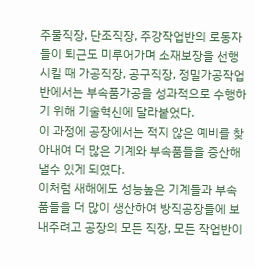주물직장, 단조직장, 주강작업반의 로동자들이 퇴근도 미루어가며 소재보장을 선행시킬 때 가공직장, 공구직장, 정밀가공작업반에서는 부속품가공을 성과적으로 수행하기 위해 기술혁신에 달라붙었다.
이 과정에 공장에서는 적지 않은 예비를 찾아내여 더 많은 기계와 부속품들을 증산해낼수 있게 되였다.
이처럼 새해에도 성능높은 기계들과 부속품들을 더 많이 생산하여 방직공장들에 보내주려고 공장의 모든 직장, 모든 작업반이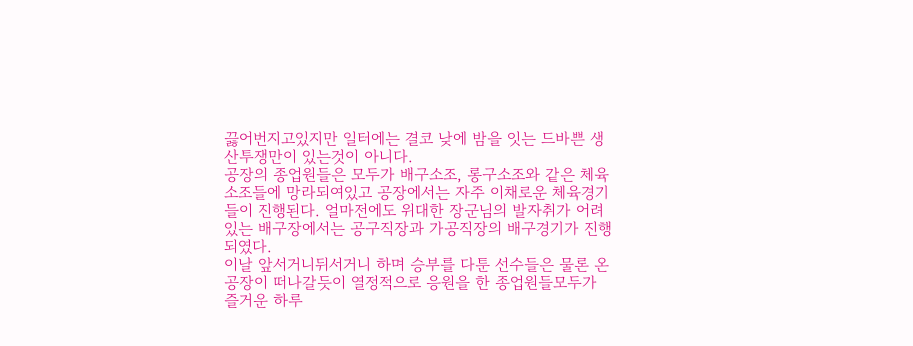끓어번지고있지만 일터에는 결코 낮에 밤을 잇는 드바쁜 생산투쟁만이 있는것이 아니다.
공장의 종업원들은 모두가 배구소조, 롱구소조와 같은 체육소조들에 망라되여있고 공장에서는 자주 이채로운 체육경기들이 진행된다. 얼마전에도 위대한 장군님의 발자취가 어려있는 배구장에서는 공구직장과 가공직장의 배구경기가 진행되였다.
이날 앞서거니뒤서거니 하며 승부를 다툰 선수들은 물론 온 공장이 떠나갈듯이 열정적으로 응원을 한 종업원들모두가 즐거운 하루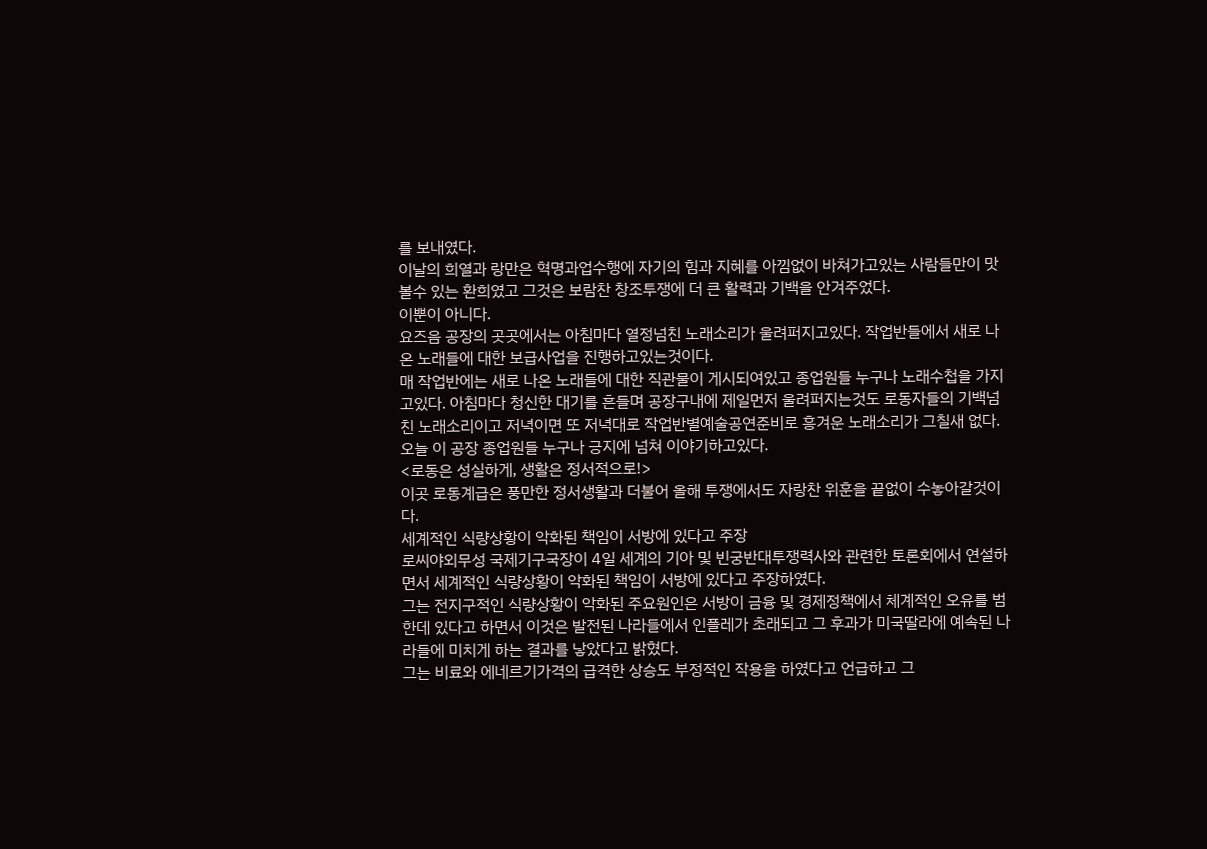를 보내였다.
이날의 희열과 랑만은 혁명과업수행에 자기의 힘과 지혜를 아낌없이 바쳐가고있는 사람들만이 맛볼수 있는 환희였고 그것은 보람찬 창조투쟁에 더 큰 활력과 기백을 안겨주었다.
이뿐이 아니다.
요즈음 공장의 곳곳에서는 아침마다 열정넘친 노래소리가 울려퍼지고있다. 작업반들에서 새로 나온 노래들에 대한 보급사업을 진행하고있는것이다.
매 작업반에는 새로 나온 노래들에 대한 직관물이 게시되여있고 종업원들 누구나 노래수첩을 가지고있다. 아침마다 청신한 대기를 흔들며 공장구내에 제일먼저 울려퍼지는것도 로동자들의 기백넘친 노래소리이고 저녁이면 또 저녁대로 작업반별예술공연준비로 흥겨운 노래소리가 그칠새 없다.
오늘 이 공장 종업원들 누구나 긍지에 넘쳐 이야기하고있다.
<로동은 성실하게, 생활은 정서적으로!>
이곳 로동계급은 풍만한 정서생활과 더불어 올해 투쟁에서도 자랑찬 위훈을 끝없이 수놓아갈것이다.
세계적인 식량상황이 악화된 책임이 서방에 있다고 주장
로씨야외무성 국제기구국장이 4일 세계의 기아 및 빈궁반대투쟁력사와 관련한 토론회에서 연설하면서 세계적인 식량상황이 악화된 책임이 서방에 있다고 주장하였다.
그는 전지구적인 식량상황이 악화된 주요원인은 서방이 금융 및 경제정책에서 체계적인 오유를 범한데 있다고 하면서 이것은 발전된 나라들에서 인플레가 초래되고 그 후과가 미국딸라에 예속된 나라들에 미치게 하는 결과를 낳았다고 밝혔다.
그는 비료와 에네르기가격의 급격한 상승도 부정적인 작용을 하였다고 언급하고 그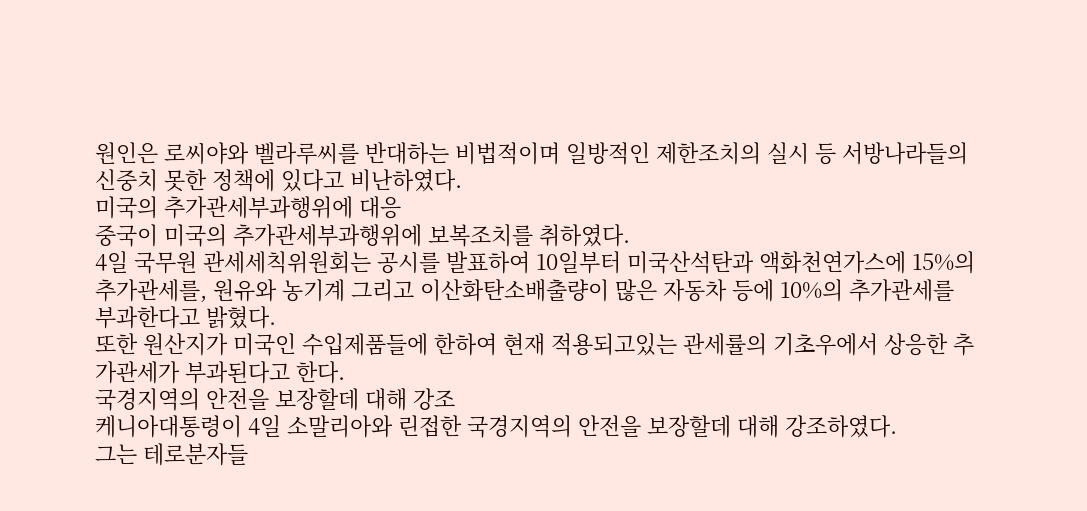원인은 로씨야와 벨라루씨를 반대하는 비법적이며 일방적인 제한조치의 실시 등 서방나라들의 신중치 못한 정책에 있다고 비난하였다.
미국의 추가관세부과행위에 대응
중국이 미국의 추가관세부과행위에 보복조치를 취하였다.
4일 국무원 관세세칙위원회는 공시를 발표하여 10일부터 미국산석탄과 액화천연가스에 15%의 추가관세를, 원유와 농기계 그리고 이산화탄소배출량이 많은 자동차 등에 10%의 추가관세를 부과한다고 밝혔다.
또한 원산지가 미국인 수입제품들에 한하여 현재 적용되고있는 관세률의 기초우에서 상응한 추가관세가 부과된다고 한다.
국경지역의 안전을 보장할데 대해 강조
케니아대통령이 4일 소말리아와 린접한 국경지역의 안전을 보장할데 대해 강조하였다.
그는 테로분자들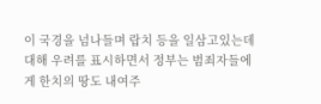이 국경을 넘나들며 랍치 등을 일삼고있는데 대해 우려를 표시하면서 정부는 범죄자들에게 한치의 땅도 내여주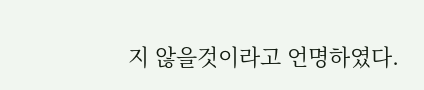지 않을것이라고 언명하였다.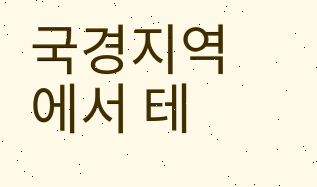국경지역에서 테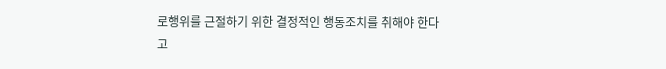로행위를 근절하기 위한 결정적인 행동조치를 취해야 한다고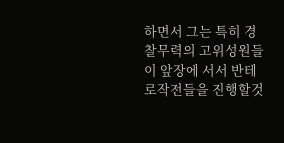하면서 그는 특히 경찰무력의 고위성원들이 앞장에 서서 반테로작전들을 진행할것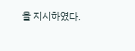을 지시하였다.